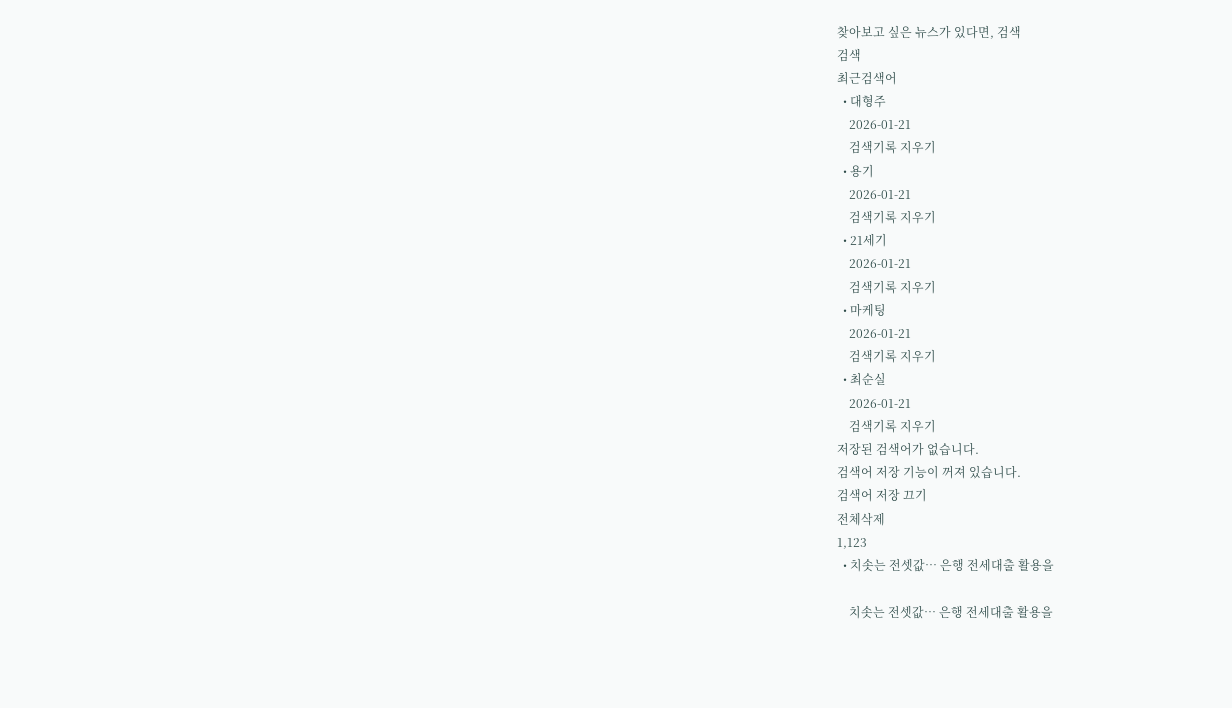찾아보고 싶은 뉴스가 있다면, 검색
검색
최근검색어
  • 대형주
    2026-01-21
    검색기록 지우기
  • 용기
    2026-01-21
    검색기록 지우기
  • 21세기
    2026-01-21
    검색기록 지우기
  • 마케팅
    2026-01-21
    검색기록 지우기
  • 최순실
    2026-01-21
    검색기록 지우기
저장된 검색어가 없습니다.
검색어 저장 기능이 꺼져 있습니다.
검색어 저장 끄기
전체삭제
1,123
  • 치솟는 전셋값… 은행 전세대출 활용을

    치솟는 전셋값… 은행 전세대출 활용을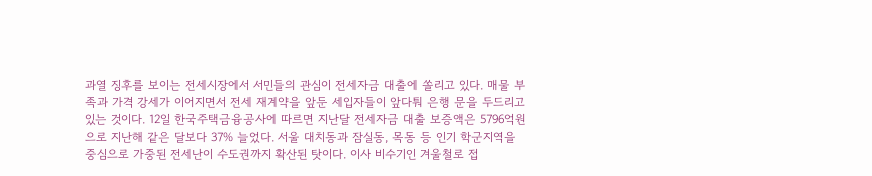과열 징후를 보이는 전세시장에서 서민들의 관심이 전세자금 대출에 쏠리고 있다. 매물 부족과 가격 강세가 이어지면서 전세 재계약을 앞둔 세입자들이 앞다퉈 은행 문을 두드리고 있는 것이다. 12일 한국주택금융공사에 따르면 지난달 전세자금 대출 보증액은 5796억원으로 지난해 같은 달보다 37% 늘었다. 서울 대치동과 잠실동, 목동 등 인기 학군지역을 중심으로 가중된 전세난이 수도권까지 확산된 탓이다. 이사 비수기인 겨울철로 접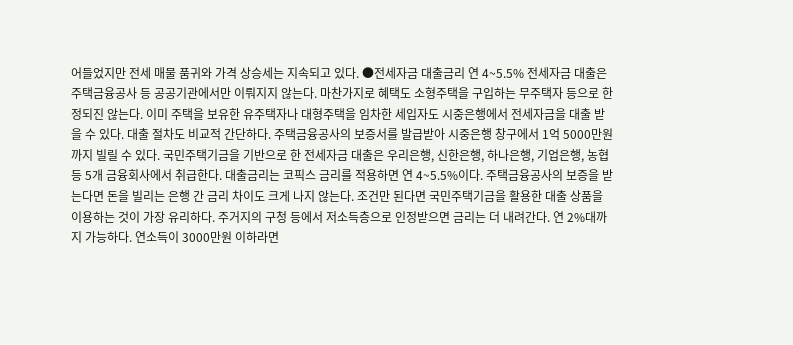어들었지만 전세 매물 품귀와 가격 상승세는 지속되고 있다. ●전세자금 대출금리 연 4~5.5% 전세자금 대출은 주택금융공사 등 공공기관에서만 이뤄지지 않는다. 마찬가지로 혜택도 소형주택을 구입하는 무주택자 등으로 한정되진 않는다. 이미 주택을 보유한 유주택자나 대형주택을 임차한 세입자도 시중은행에서 전세자금을 대출 받을 수 있다. 대출 절차도 비교적 간단하다. 주택금융공사의 보증서를 발급받아 시중은행 창구에서 1억 5000만원까지 빌릴 수 있다. 국민주택기금을 기반으로 한 전세자금 대출은 우리은행, 신한은행, 하나은행, 기업은행, 농협 등 5개 금융회사에서 취급한다. 대출금리는 코픽스 금리를 적용하면 연 4~5.5%이다. 주택금융공사의 보증을 받는다면 돈을 빌리는 은행 간 금리 차이도 크게 나지 않는다. 조건만 된다면 국민주택기금을 활용한 대출 상품을 이용하는 것이 가장 유리하다. 주거지의 구청 등에서 저소득층으로 인정받으면 금리는 더 내려간다. 연 2%대까지 가능하다. 연소득이 3000만원 이하라면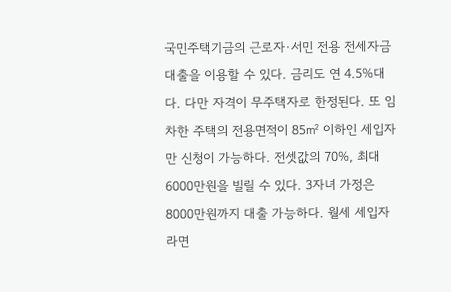국민주택기금의 근로자·서민 전용 전세자금 대출을 이용할 수 있다. 금리도 연 4.5%대다. 다만 자격이 무주택자로 한정된다. 또 임차한 주택의 전용면적이 85㎡ 이하인 세입자만 신청이 가능하다. 전셋값의 70%, 최대 6000만원을 빌릴 수 있다. 3자녀 가정은 8000만원까지 대출 가능하다. 월세 세입자라면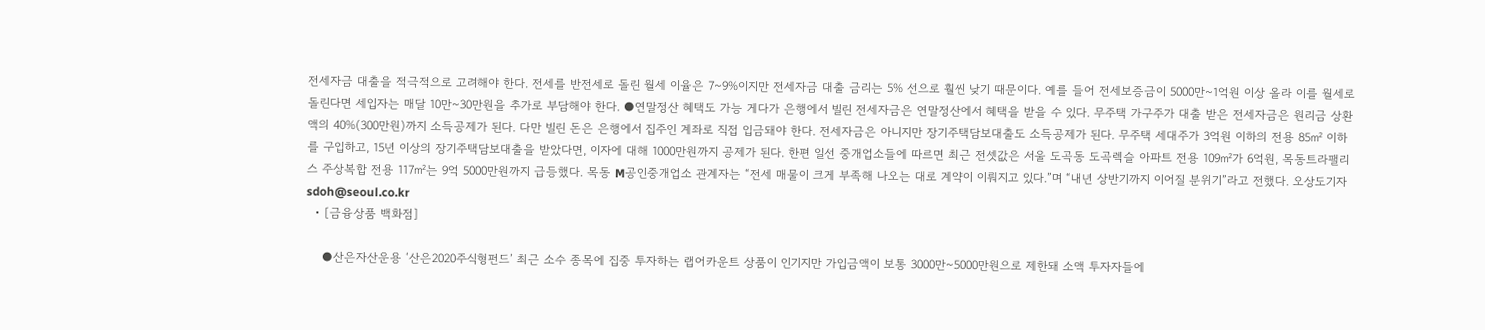전세자금 대출을 적극적으로 고려해야 한다. 전세를 반전세로 돌린 월세 이율은 7~9%이지만 전세자금 대출 금리는 5% 선으로 훨씬 낮기 때문이다. 예를 들어 전세보증금이 5000만~1억원 이상 올라 이를 월세로 돌린다면 세입자는 매달 10만~30만원을 추가로 부담해야 한다. ●연말정산 혜택도 가능 게다가 은행에서 빌린 전세자금은 연말정산에서 혜택을 받을 수 있다. 무주택 가구주가 대출 받은 전세자금은 원리금 상환액의 40%(300만원)까지 소득공제가 된다. 다만 빌린 돈은 은행에서 집주인 계좌로 직접 입금돼야 한다. 전세자금은 아니지만 장기주택담보대출도 소득공제가 된다. 무주택 세대주가 3억원 이하의 전용 85㎡ 이하를 구입하고, 15년 이상의 장기주택담보대출을 받았다면, 이자에 대해 1000만원까지 공제가 된다. 한편 일선 중개업소들에 따르면 최근 전셋값은 서울 도곡동 도곡렉슬 아파트 전용 109㎡가 6억원, 목동트라팰리스 주상복합 전용 117㎡는 9억 5000만원까지 급등했다. 목동 M공인중개업소 관계자는 “전세 매물이 크게 부족해 나오는 대로 계약이 이뤄지고 있다.”며 “내년 상반기까지 이어질 분위기”라고 전했다. 오상도기자 sdoh@seoul.co.kr
  • [금융상품 백화점]

    ●산은자산운용 ‘산은2020주식형펀드’ 최근 소수 종목에 집중 투자하는 랩어카운트 상품이 인기지만 가입금액이 보통 3000만~5000만원으로 제한돼 소액 투자자들에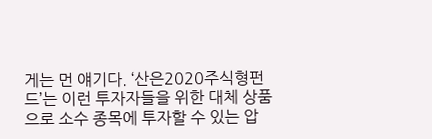게는 먼 얘기다. ‘산은2020주식형펀드’는 이런 투자자들을 위한 대체 상품으로 소수 종목에 투자할 수 있는 압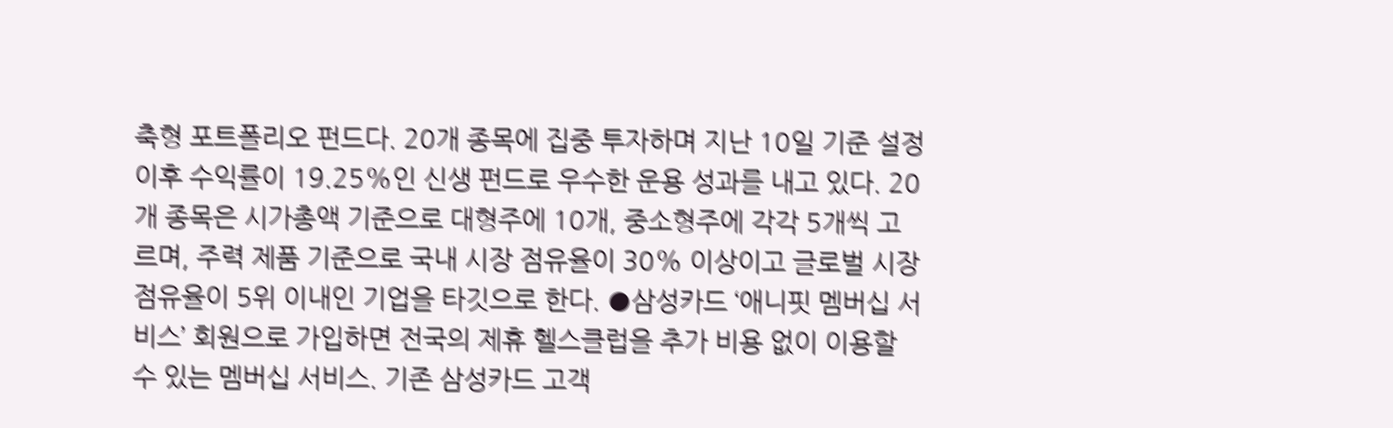축형 포트폴리오 펀드다. 20개 종목에 집중 투자하며 지난 10일 기준 설정 이후 수익률이 19.25%인 신생 펀드로 우수한 운용 성과를 내고 있다. 20개 종목은 시가총액 기준으로 대형주에 10개, 중소형주에 각각 5개씩 고르며, 주력 제품 기준으로 국내 시장 점유율이 30% 이상이고 글로벌 시장 점유율이 5위 이내인 기업을 타깃으로 한다. ●삼성카드 ‘애니핏 멤버십 서비스’ 회원으로 가입하면 전국의 제휴 헬스클럽을 추가 비용 없이 이용할 수 있는 멤버십 서비스. 기존 삼성카드 고객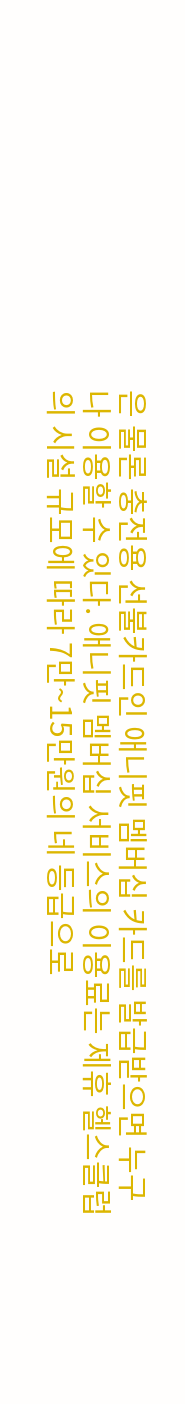은 물론 충전용 선불카드인 애니핏 멤버십 카드를 발급받으면 누구나 이용할 수 있다. 애니핏 멤버십 서비스의 이용료는 제휴 헬스클럽의 시설 규모에 따라 7만~15만원의 네 등급으로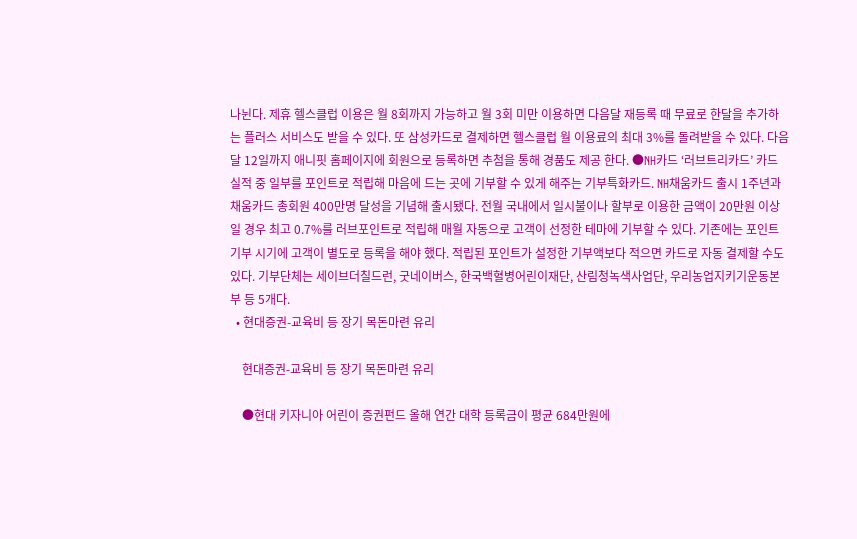나뉜다. 제휴 헬스클럽 이용은 월 8회까지 가능하고 월 3회 미만 이용하면 다음달 재등록 때 무료로 한달을 추가하는 플러스 서비스도 받을 수 있다. 또 삼성카드로 결제하면 헬스클럽 월 이용료의 최대 3%를 돌려받을 수 있다. 다음달 12일까지 애니핏 홈페이지에 회원으로 등록하면 추첨을 통해 경품도 제공 한다. ●NH카드 ‘러브트리카드’ 카드 실적 중 일부를 포인트로 적립해 마음에 드는 곳에 기부할 수 있게 해주는 기부특화카드. NH채움카드 출시 1주년과 채움카드 총회원 400만명 달성을 기념해 출시됐다. 전월 국내에서 일시불이나 할부로 이용한 금액이 20만원 이상일 경우 최고 0.7%를 러브포인트로 적립해 매월 자동으로 고객이 선정한 테마에 기부할 수 있다. 기존에는 포인트 기부 시기에 고객이 별도로 등록을 해야 했다. 적립된 포인트가 설정한 기부액보다 적으면 카드로 자동 결제할 수도 있다. 기부단체는 세이브더칠드런, 굿네이버스, 한국백혈병어린이재단, 산림청녹색사업단, 우리농업지키기운동본부 등 5개다.
  • 현대증권-교육비 등 장기 목돈마련 유리

    현대증권-교육비 등 장기 목돈마련 유리

    ●현대 키자니아 어린이 증권펀드 올해 연간 대학 등록금이 평균 684만원에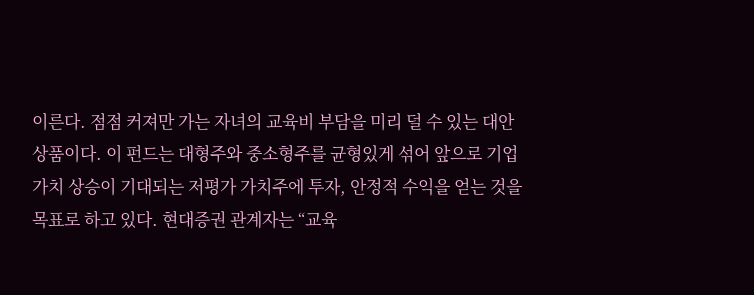이른다. 점점 커져만 가는 자녀의 교육비 부담을 미리 덜 수 있는 대안상품이다. 이 펀드는 대형주와 중소형주를 균형있게 섞어 앞으로 기업가치 상승이 기대되는 저평가 가치주에 투자, 안정적 수익을 얻는 것을 목표로 하고 있다. 현대증권 관계자는 “교육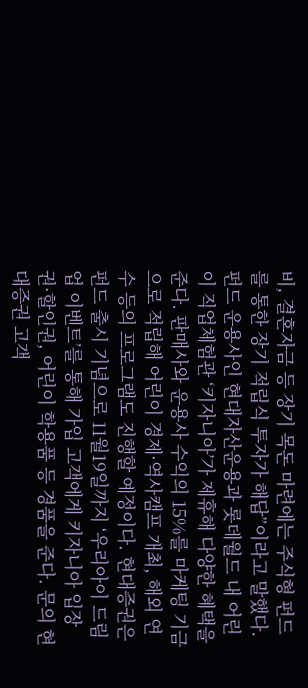비, 결혼자금 등 장기 목돈 마련에는 주식형 펀드를 통한 장기 적립식 투자가 해답”이라고 말했다. 펀드 운용사인 현대자산운용과 롯데월드 내 어린이 직업체험관 ‘키자니아’가 제휴해 다양한 혜택을 준다. 판매사와 운용사 수익의 15%를 마케팅 기금으로 적립해 어린이 경제·역사캠프 개최, 해외 연수 등의 프로그램도 진행할 예정이다. 현대증권은 펀드 출시 기념으로 11월19일까지 ‘우리아이 드림업 이벤트’를 통해 가입 고객에게 키자니아 입장권·할인권, 어린이 학용품 등 경품을 준다. 문의 현대증권 고객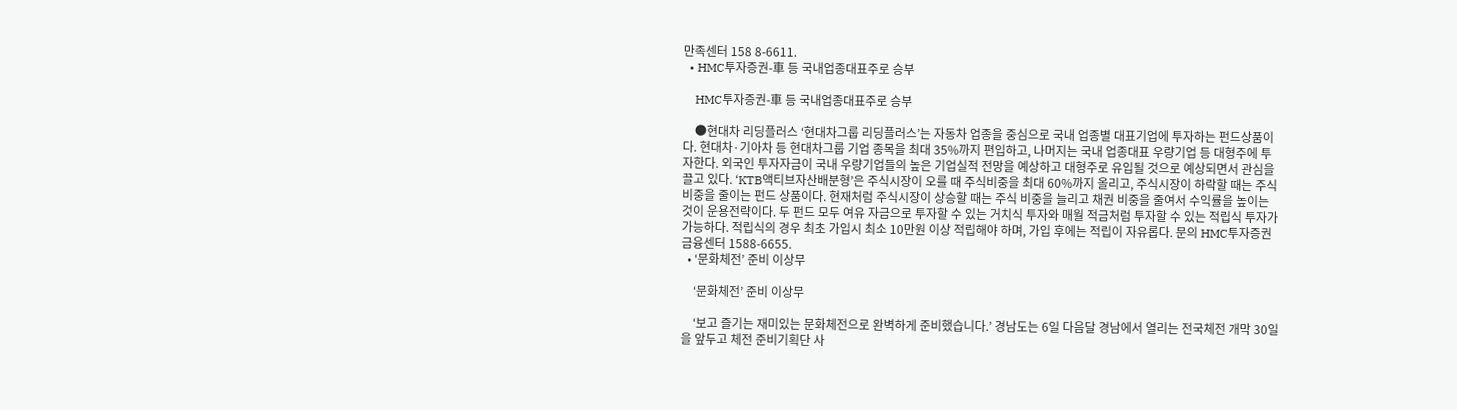만족센터 158 8-6611.
  • HMC투자증권-車 등 국내업종대표주로 승부

    HMC투자증권-車 등 국내업종대표주로 승부

    ●현대차 리딩플러스 ‘현대차그룹 리딩플러스’는 자동차 업종을 중심으로 국내 업종별 대표기업에 투자하는 펀드상품이다. 현대차·기아차 등 현대차그룹 기업 종목을 최대 35%까지 편입하고, 나머지는 국내 업종대표 우량기업 등 대형주에 투자한다. 외국인 투자자금이 국내 우량기업들의 높은 기업실적 전망을 예상하고 대형주로 유입될 것으로 예상되면서 관심을 끌고 있다. ‘KTB액티브자산배분형’은 주식시장이 오를 때 주식비중을 최대 60%까지 올리고, 주식시장이 하락할 때는 주식 비중을 줄이는 펀드 상품이다. 현재처럼 주식시장이 상승할 때는 주식 비중을 늘리고 채권 비중을 줄여서 수익률을 높이는 것이 운용전략이다. 두 펀드 모두 여유 자금으로 투자할 수 있는 거치식 투자와 매월 적금처럼 투자할 수 있는 적립식 투자가 가능하다. 적립식의 경우 최초 가입시 최소 10만원 이상 적립해야 하며, 가입 후에는 적립이 자유롭다. 문의 HMC투자증권 금융센터 1588-6655.
  • ‘문화체전’ 준비 이상무

    ‘문화체전’ 준비 이상무

    ‘보고 즐기는 재미있는 문화체전으로 완벽하게 준비했습니다.’ 경남도는 6일 다음달 경남에서 열리는 전국체전 개막 30일을 앞두고 체전 준비기획단 사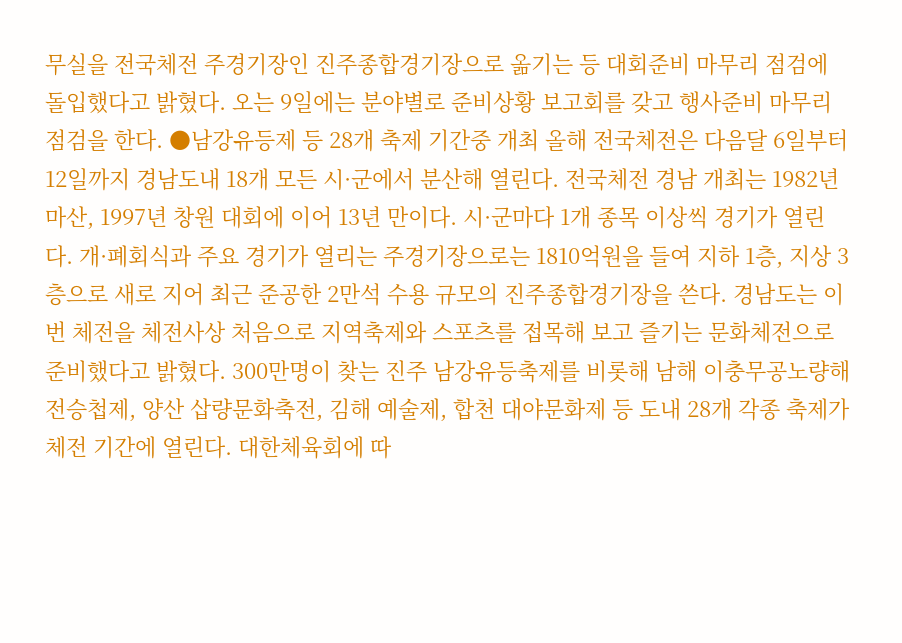무실을 전국체전 주경기장인 진주종합경기장으로 옮기는 등 대회준비 마무리 점검에 돌입했다고 밝혔다. 오는 9일에는 분야별로 준비상황 보고회를 갖고 행사준비 마무리 점검을 한다. ●남강유등제 등 28개 축제 기간중 개최 올해 전국체전은 다음달 6일부터 12일까지 경남도내 18개 모든 시·군에서 분산해 열린다. 전국체전 경남 개최는 1982년 마산, 1997년 창원 대회에 이어 13년 만이다. 시·군마다 1개 종목 이상씩 경기가 열린다. 개·폐회식과 주요 경기가 열리는 주경기장으로는 1810억원을 들여 지하 1층, 지상 3층으로 새로 지어 최근 준공한 2만석 수용 규모의 진주종합경기장을 쓴다. 경남도는 이번 체전을 체전사상 처음으로 지역축제와 스포츠를 접목해 보고 즐기는 문화체전으로 준비했다고 밝혔다. 300만명이 찾는 진주 남강유등축제를 비롯해 남해 이충무공노량해전승첩제, 양산 삽량문화축전, 김해 예술제, 합천 대야문화제 등 도내 28개 각종 축제가 체전 기간에 열린다. 대한체육회에 따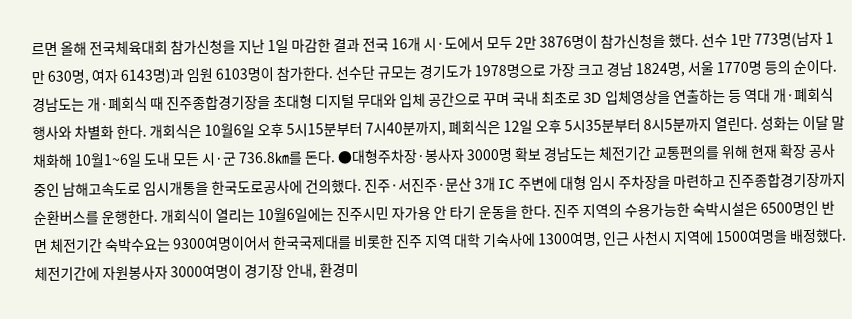르면 올해 전국체육대회 참가신청을 지난 1일 마감한 결과 전국 16개 시·도에서 모두 2만 3876명이 참가신청을 했다. 선수 1만 773명(남자 1만 630명, 여자 6143명)과 임원 6103명이 참가한다. 선수단 규모는 경기도가 1978명으로 가장 크고 경남 1824명, 서울 1770명 등의 순이다. 경남도는 개·폐회식 때 진주종합경기장을 초대형 디지털 무대와 입체 공간으로 꾸며 국내 최초로 3D 입체영상을 연출하는 등 역대 개·폐회식 행사와 차별화 한다. 개회식은 10월6일 오후 5시15분부터 7시40분까지, 폐회식은 12일 오후 5시35분부터 8시5분까지 열린다. 성화는 이달 말 채화해 10월1~6일 도내 모든 시·군 736.8㎞를 돈다. ●대형주차장·봉사자 3000명 확보 경남도는 체전기간 교통편의를 위해 현재 확장 공사 중인 남해고속도로 임시개통을 한국도로공사에 건의했다. 진주·서진주·문산 3개 IC 주변에 대형 임시 주차장을 마련하고 진주종합경기장까지 순환버스를 운행한다. 개회식이 열리는 10월6일에는 진주시민 자가용 안 타기 운동을 한다. 진주 지역의 수용가능한 숙박시설은 6500명인 반면 체전기간 숙박수요는 9300여명이어서 한국국제대를 비롯한 진주 지역 대학 기숙사에 1300여명, 인근 사천시 지역에 1500여명을 배정했다. 체전기간에 자원봉사자 3000여명이 경기장 안내, 환경미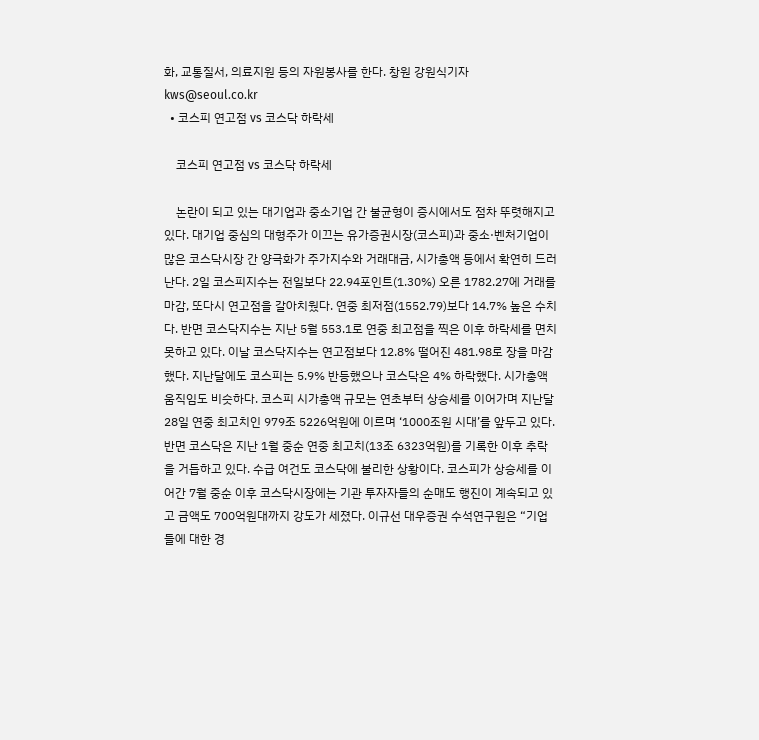화, 교통질서, 의료지원 등의 자원봉사를 한다. 창원 강원식기자 kws@seoul.co.kr
  • 코스피 연고점 vs 코스닥 하락세

    코스피 연고점 vs 코스닥 하락세

    논란이 되고 있는 대기업과 중소기업 간 불균형이 증시에서도 점차 뚜렷해지고 있다. 대기업 중심의 대형주가 이끄는 유가증권시장(코스피)과 중소·벤처기업이 많은 코스닥시장 간 양극화가 주가지수와 거래대금, 시가총액 등에서 확연히 드러난다. 2일 코스피지수는 전일보다 22.94포인트(1.30%) 오른 1782.27에 거래를 마감, 또다시 연고점을 갈아치웠다. 연중 최저점(1552.79)보다 14.7% 높은 수치다. 반면 코스닥지수는 지난 5월 553.1로 연중 최고점을 찍은 이후 하락세를 면치 못하고 있다. 이날 코스닥지수는 연고점보다 12.8% 떨어진 481.98로 장을 마감했다. 지난달에도 코스피는 5.9% 반등했으나 코스닥은 4% 하락했다. 시가총액 움직임도 비슷하다. 코스피 시가총액 규모는 연초부터 상승세를 이어가며 지난달 28일 연중 최고치인 979조 5226억원에 이르며 ‘1000조원 시대’를 앞두고 있다. 반면 코스닥은 지난 1월 중순 연중 최고치(13조 6323억원)를 기록한 이후 추락을 거듭하고 있다. 수급 여건도 코스닥에 불리한 상황이다. 코스피가 상승세를 이어간 7월 중순 이후 코스닥시장에는 기관 투자자들의 순매도 행진이 계속되고 있고 금액도 700억원대까지 강도가 세졌다. 이규선 대우증권 수석연구원은 “기업들에 대한 경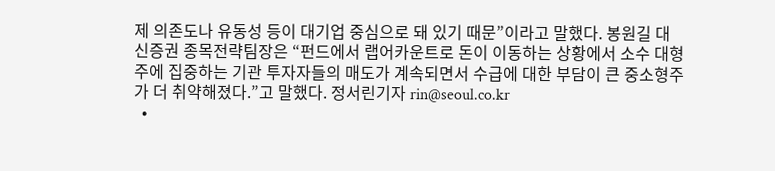제 의존도나 유동성 등이 대기업 중심으로 돼 있기 때문”이라고 말했다. 봉원길 대신증권 종목전략팀장은 “펀드에서 랩어카운트로 돈이 이동하는 상황에서 소수 대형주에 집중하는 기관 투자자들의 매도가 계속되면서 수급에 대한 부담이 큰 중소형주가 더 취약해졌다.”고 말했다. 정서린기자 rin@seoul.co.kr
  •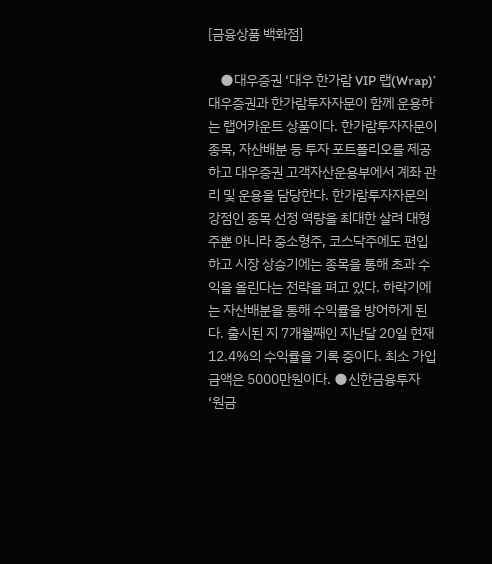[금융상품 백화점]

    ●대우증권 ‘대우 한가람 VIP 랩(Wrap)’ 대우증권과 한가람투자자문이 함께 운용하는 랩어카운트 상품이다. 한가람투자자문이 종목, 자산배분 등 투자 포트폴리오를 제공하고 대우증권 고객자산운용부에서 계좌 관리 및 운용을 담당한다. 한가람투자자문의 강점인 종목 선정 역량을 최대한 살려 대형주뿐 아니라 중소형주, 코스닥주에도 편입하고 시장 상승기에는 종목을 통해 초과 수익을 올린다는 전략을 펴고 있다. 하락기에는 자산배분을 통해 수익률을 방어하게 된다. 출시된 지 7개월째인 지난달 20일 현재 12.4%의 수익률을 기록 중이다. 최소 가입금액은 5000만원이다. ●신한금융투자 ‘원금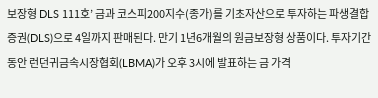보장형 DLS 111호’ 금과 코스피200지수(종가)를 기초자산으로 투자하는 파생결합증권(DLS)으로 4일까지 판매된다. 만기 1년6개월의 원금보장형 상품이다. 투자기간 동안 런던귀금속시장협회(LBMA)가 오후 3시에 발표하는 금 가격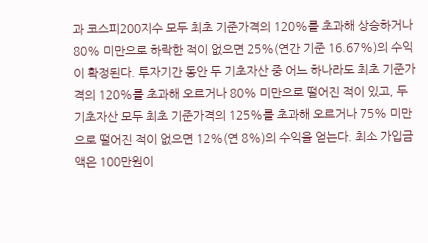과 코스피200지수 모두 최초 기준가격의 120%를 초과해 상승하거나 80% 미만으로 하락한 적이 없으면 25%(연간 기준 16.67%)의 수익이 확정된다. 투자기간 동안 두 기초자산 중 어느 하나라도 최초 기준가격의 120%를 초과해 오르거나 80% 미만으로 떨어진 적이 있고, 두 기초자산 모두 최초 기준가격의 125%를 초과해 오르거나 75% 미만으로 떨어진 적이 없으면 12%(연 8%)의 수익을 얻는다. 최소 가입금액은 100만원이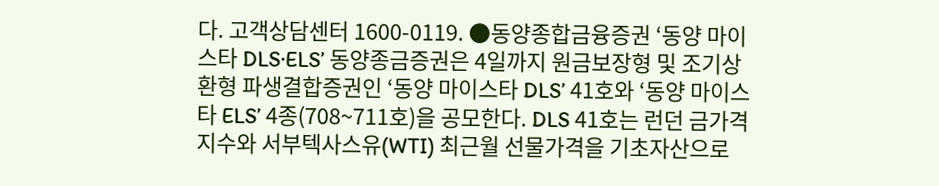다. 고객상담센터 1600-0119. ●동양종합금융증권 ‘동양 마이스타 DLS·ELS’ 동양종금증권은 4일까지 원금보장형 및 조기상환형 파생결합증권인 ‘동양 마이스타 DLS’ 41호와 ‘동양 마이스타 ELS’ 4종(708~711호)을 공모한다. DLS 41호는 런던 금가격 지수와 서부텍사스유(WTI) 최근월 선물가격을 기초자산으로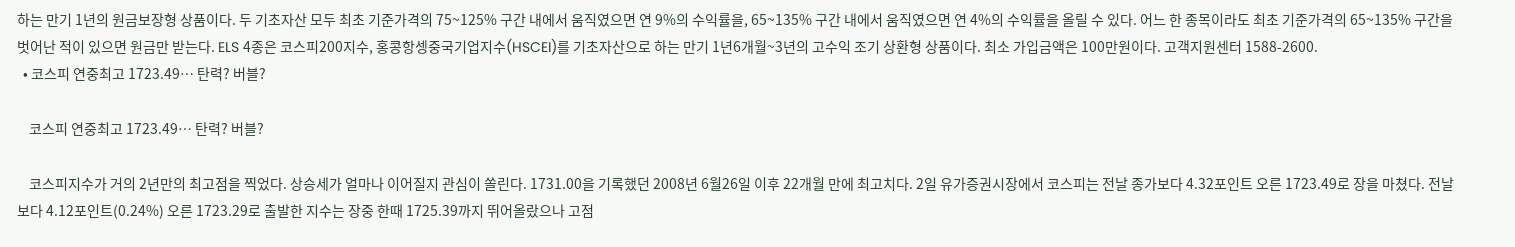하는 만기 1년의 원금보장형 상품이다. 두 기초자산 모두 최초 기준가격의 75~125% 구간 내에서 움직였으면 연 9%의 수익률을, 65~135% 구간 내에서 움직였으면 연 4%의 수익률을 올릴 수 있다. 어느 한 종목이라도 최초 기준가격의 65~135% 구간을 벗어난 적이 있으면 원금만 받는다. ELS 4종은 코스피200지수, 홍콩항셍중국기업지수(HSCEI)를 기초자산으로 하는 만기 1년6개월~3년의 고수익 조기 상환형 상품이다. 최소 가입금액은 100만원이다. 고객지원센터 1588-2600.
  • 코스피 연중최고 1723.49… 탄력? 버블?

    코스피 연중최고 1723.49… 탄력? 버블?

    코스피지수가 거의 2년만의 최고점을 찍었다. 상승세가 얼마나 이어질지 관심이 쏠린다. 1731.00을 기록했던 2008년 6월26일 이후 22개월 만에 최고치다. 2일 유가증권시장에서 코스피는 전날 종가보다 4.32포인트 오른 1723.49로 장을 마쳤다. 전날보다 4.12포인트(0.24%) 오른 1723.29로 출발한 지수는 장중 한때 1725.39까지 뛰어올랐으나 고점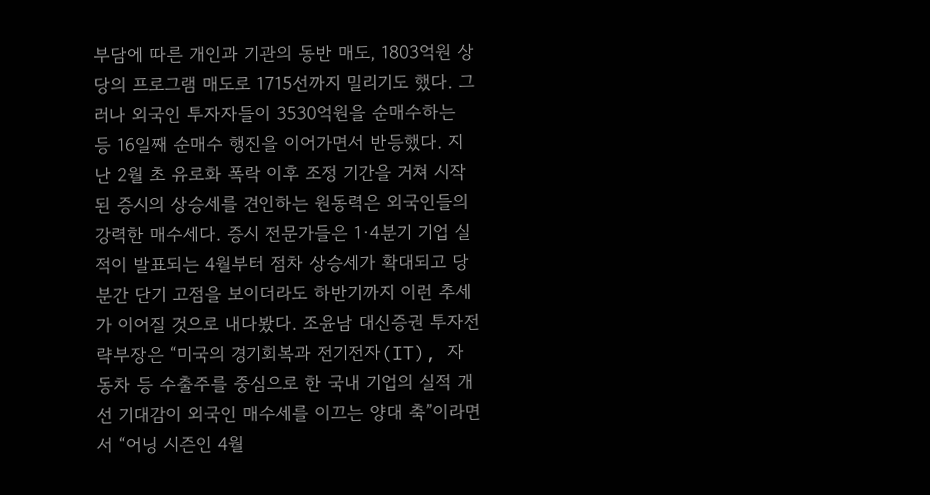부담에 따른 개인과 기관의 동반 매도, 1803억원 상당의 프로그램 매도로 1715선까지 밀리기도 했다. 그러나 외국인 투자자들이 3530억원을 순매수하는 등 16일째 순매수 행진을 이어가면서 반등했다. 지난 2월 초 유로화 폭락 이후 조정 기간을 거쳐 시작된 증시의 상승세를 견인하는 원동력은 외국인들의 강력한 매수세다. 증시 전문가들은 1·4분기 기업 실적이 발표되는 4월부터 점차 상승세가 확대되고 당분간 단기 고점을 보이더라도 하반기까지 이런 추세가 이어질 것으로 내다봤다. 조윤남 대신증권 투자전략부장은 “미국의 경기회복과 전기전자(IT), 자동차 등 수출주를 중심으로 한 국내 기업의 실적 개선 기대감이 외국인 매수세를 이끄는 양대 축”이라면서 “어닝 시즌인 4월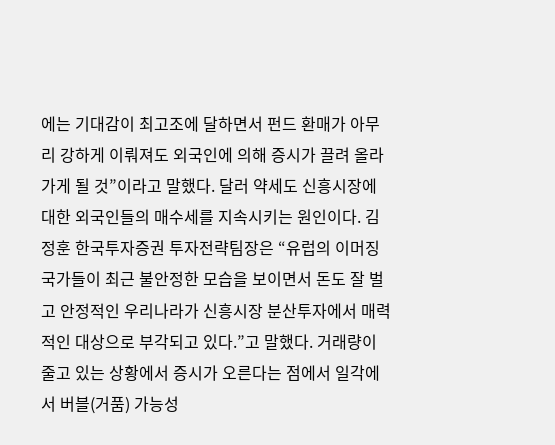에는 기대감이 최고조에 달하면서 펀드 환매가 아무리 강하게 이뤄져도 외국인에 의해 증시가 끌려 올라가게 될 것”이라고 말했다. 달러 약세도 신흥시장에 대한 외국인들의 매수세를 지속시키는 원인이다. 김정훈 한국투자증권 투자전략팀장은 “유럽의 이머징 국가들이 최근 불안정한 모습을 보이면서 돈도 잘 벌고 안정적인 우리나라가 신흥시장 분산투자에서 매력적인 대상으로 부각되고 있다.”고 말했다. 거래량이 줄고 있는 상황에서 증시가 오른다는 점에서 일각에서 버블(거품) 가능성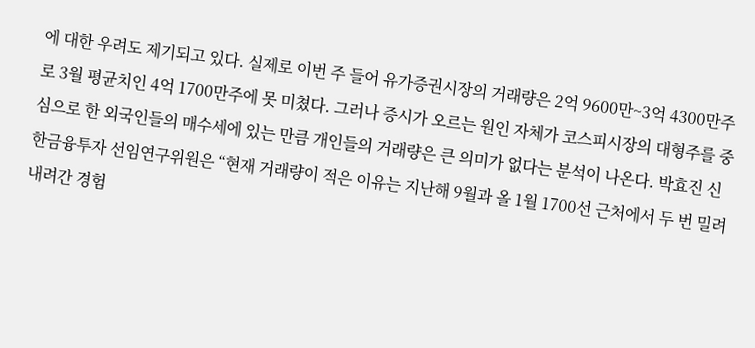에 대한 우려도 제기되고 있다. 실제로 이번 주 들어 유가증권시장의 거래량은 2억 9600만~3억 4300만주로 3월 평균치인 4억 1700만주에 못 미쳤다. 그러나 증시가 오르는 원인 자체가 코스피시장의 대형주를 중심으로 한 외국인들의 매수세에 있는 만큼 개인들의 거래량은 큰 의미가 없다는 분석이 나온다. 박효진 신한금융투자 선임연구위원은 “현재 거래량이 적은 이유는 지난해 9월과 올 1월 1700선 근처에서 두 번 밀려 내려간 경험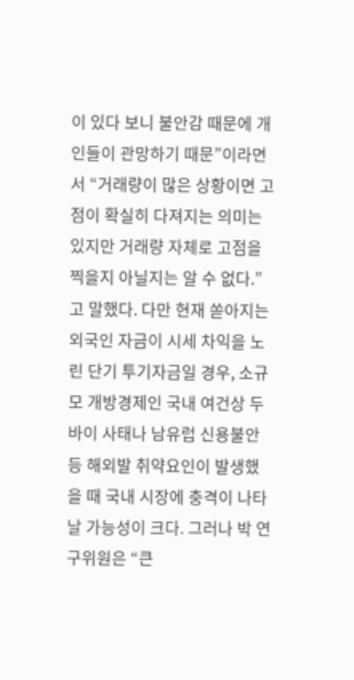이 있다 보니 불안감 때문에 개인들이 관망하기 때문”이라면서 “거래량이 많은 상황이면 고점이 확실히 다져지는 의미는 있지만 거래량 자체로 고점을 찍을지 아닐지는 알 수 없다.”고 말했다. 다만 현재 쏟아지는 외국인 자금이 시세 차익을 노린 단기 투기자금일 경우, 소규모 개방경제인 국내 여건상 두바이 사태나 남유럽 신용불안 등 해외발 취약요인이 발생했을 때 국내 시장에 충격이 나타날 가능성이 크다. 그러나 박 연구위원은 “큰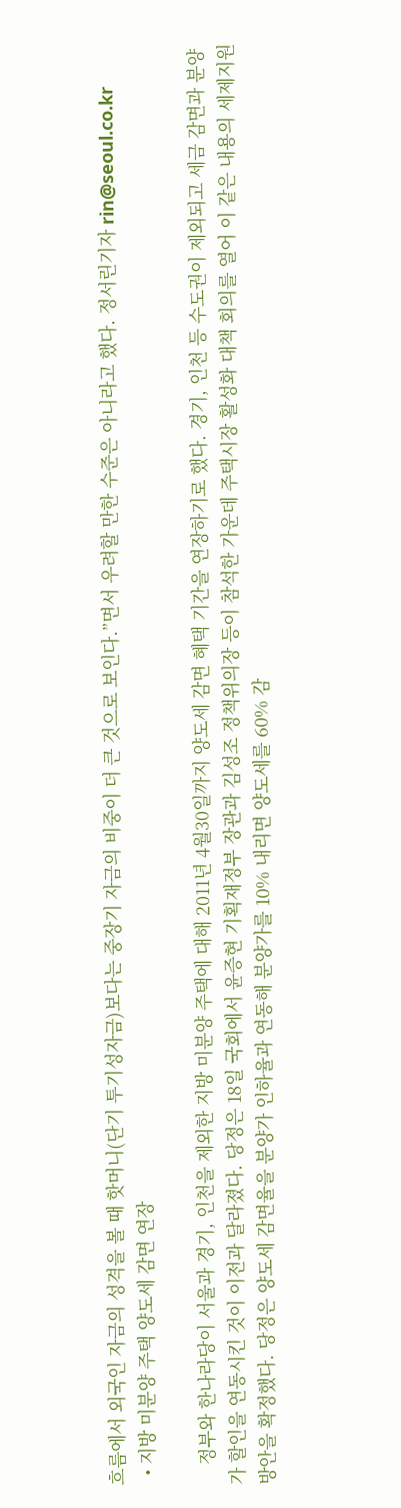흐름에서 외국인 자금의 성격을 볼 때 핫머니(단기 투기성자금)보다는 중장기 자금의 비중이 더 큰 것으로 보인다.”면서 우려할 만한 수준은 아니라고 했다. 정서린기자 rin@seoul.co.kr
  • 지방 미분양 주택 양도세 감면 연장

    정부와 한나라당이 서울과 경기, 인천을 제외한 지방 미분양 주택에 대해 2011년 4월30일까지 양도세 감면 혜택 기간을 연장하기로 했다. 경기, 인천 등 수도권이 제외되고 세금 감면과 분양가 할인을 연동시킨 것이 이전과 달라졌다. 당정은 18일 국회에서 윤증현 기획재정부 장관과 김성조 정책위의장 등이 참석한 가운데 주택시장 활성화 대책 회의를 열어 이 같은 내용의 세제지원 방안을 확정했다. 당정은 양도세 감면율을 분양가 인하율과 연동해 분양가를 10% 내리면 양도세를 60% 감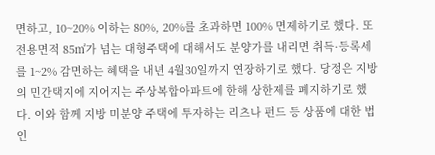면하고, 10~20% 이하는 80%, 20%를 초과하면 100% 면제하기로 했다. 또 전용면적 85㎡가 넘는 대형주택에 대해서도 분양가를 내리면 취득·등록세를 1~2% 감면하는 혜택을 내년 4월30일까지 연장하기로 했다. 당정은 지방의 민간택지에 지어지는 주상복합아파트에 한해 상한제를 폐지하기로 했다. 이와 함께 지방 미분양 주택에 투자하는 리츠나 펀드 등 상품에 대한 법인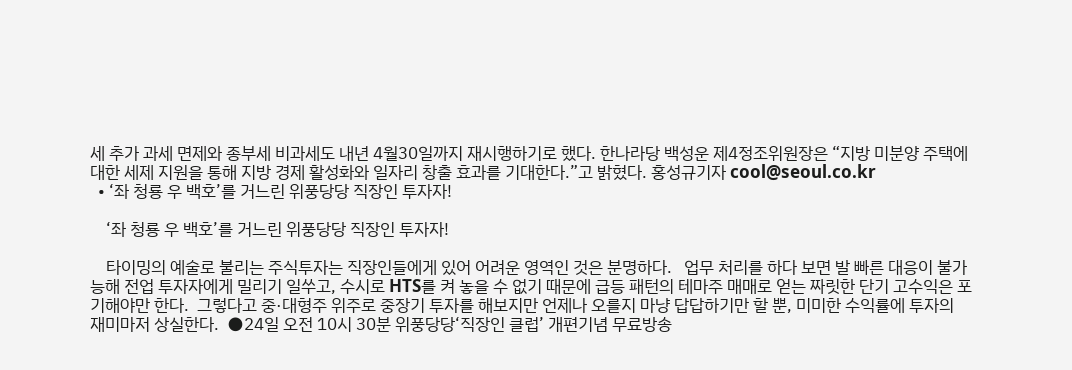세 추가 과세 면제와 종부세 비과세도 내년 4월30일까지 재시행하기로 했다. 한나라당 백성운 제4정조위원장은 “지방 미분양 주택에 대한 세제 지원을 통해 지방 경제 활성화와 일자리 창출 효과를 기대한다.”고 밝혔다. 홍성규기자 cool@seoul.co.kr
  • ‘좌 청룡 우 백호’를 거느린 위풍당당 직장인 투자자!

    ‘좌 청룡 우 백호’를 거느린 위풍당당 직장인 투자자!

    타이밍의 예술로 불리는 주식투자는 직장인들에게 있어 어려운 영역인 것은 분명하다.   업무 처리를 하다 보면 발 빠른 대응이 불가능해 전업 투자자에게 밀리기 일쑤고, 수시로 HTS를 켜 놓을 수 없기 때문에 급등 패턴의 테마주 매매로 얻는 짜릿한 단기 고수익은 포기해야만 한다.  그렇다고 중·대형주 위주로 중장기 투자를 해보지만 언제나 오를지 마냥 답답하기만 할 뿐, 미미한 수익률에 투자의 재미마저 상실한다.  ●24일 오전 10시 30분 위풍당당‘직장인 클럽’ 개편기념 무료방송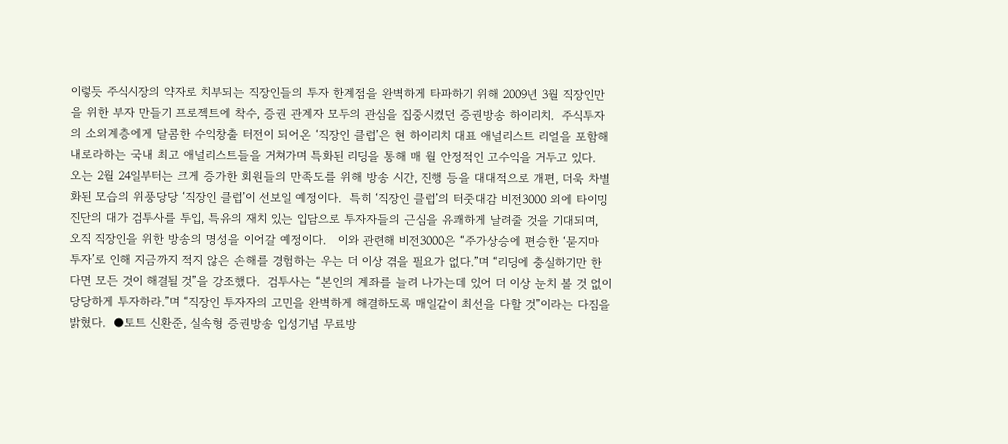이렇듯 주식시장의 약자로 치부되는 직장인들의 투자 한계점을 완벽하게 타파하기 위해 2009년 3월 직장인만을 위한 부자 만들기 프로젝트에 착수, 증권 관계자 모두의 관심을 집중시켰던 증권방송 하이리치.  주식투자의 소외계층에게 달콤한 수익창출 터전이 되어온 ‘직장인 클럽’은 현 하이리치 대표 애널리스트 리얼을 포함해 내로라하는 국내 최고 애널리스트들을 거쳐가며 특화된 리딩을 통해 매 월 안정적인 고수익을 거두고 있다.   오는 2월 24일부터는 크게 증가한 회원들의 만족도를 위해 방송 시간, 진행 등을 대대적으로 개편, 더욱 차별화된 모습의 위풍당당 ‘직장인 클럽’이 선보일 예정이다.  특히 ‘직장인 클럽’의 터줏대감 비전3000 외에 타이밍 진단의 대가 검투사를 투입, 특유의 재치 있는 입담으로 투자자들의 근심을 유쾌하게 날려줄 것을 기대되며, 오직 직장인을 위한 방송의 명성을 이어갈 예정이다.   이와 관련해 비전3000은 “주가상승에 편승한 ‘묻지마 투자’로 인해 지금까지 적지 않은 손해를 경험하는 우는 더 이상 겪을 필요가 없다.”며 “리딩에 충실하기만 한다면 모든 것이 해결될 것”을 강조했다.  검투사는 “본인의 계좌를 늘려 나가는데 있어 더 이상 눈치 볼 것 없이 당당하게 투자하라.”며 “직장인 투자자의 고민을 완벽하게 해결하도록 매일같이 최선을 다할 것”이라는 다짐을 밝혔다.  ●토트 신환준, 실속형 증권방송 입성기념 무료방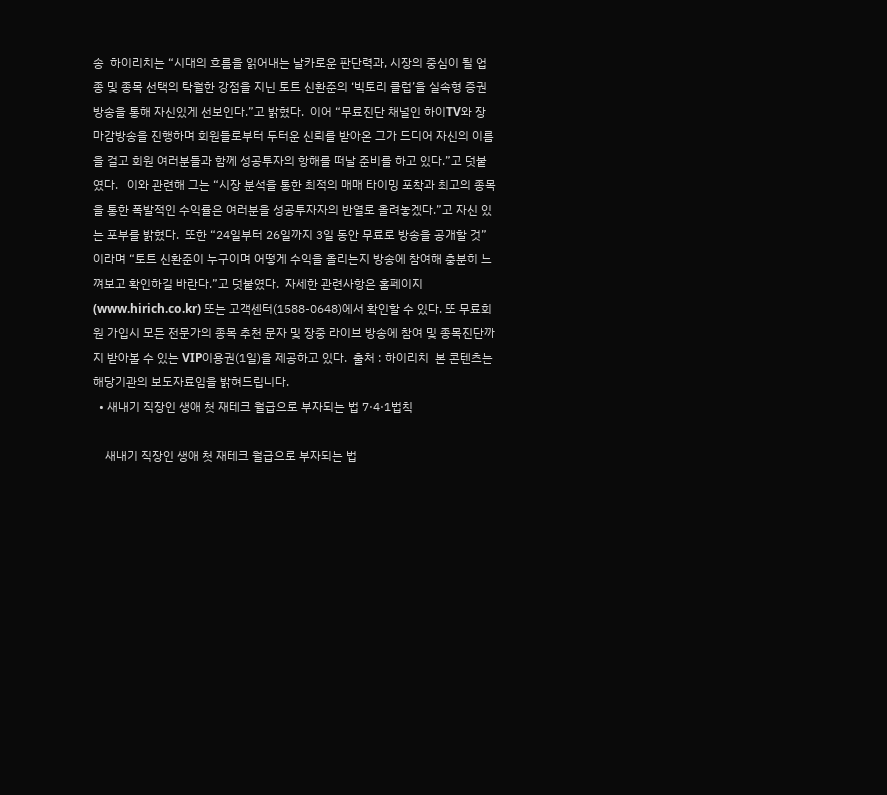송  하이리치는 “시대의 흐름을 읽어내는 날카로운 판단력과, 시장의 중심이 될 업종 및 종목 선택의 탁월한 강점을 지닌 토트 신환준의 ‘빅토리 클럽’을 실속형 증권방송을 통해 자신있게 선보인다.”고 밝혔다.  이어 “무료진단 채널인 하이TV와 장 마감방송을 진행하며 회원들로부터 두터운 신뢰를 받아온 그가 드디어 자신의 이름을 걸고 회원 여러분들과 함께 성공투자의 항해를 떠날 준비를 하고 있다.”고 덧붙였다.   이와 관련해 그는 “시장 분석을 통한 최적의 매매 타이밍 포착과 최고의 종목을 통한 폭발적인 수익률은 여러분을 성공투자자의 반열로 올려놓겠다.”고 자신 있는 포부를 밝혔다.  또한 “24일부터 26일까지 3일 동안 무료로 방송을 공개할 것”이라며 “토트 신환준이 누구이며 어떻게 수익을 올리는지 방송에 참여해 충분히 느껴보고 확인하길 바란다.”고 덧붙였다.  자세한 관련사항은 홈페이지(www.hirich.co.kr) 또는 고객센터(1588-0648)에서 확인할 수 있다. 또 무료회원 가입시 모든 전문가의 종목 추천 문자 및 장중 라이브 방송에 참여 및 종목진단까지 받아볼 수 있는 VIP이용권(1일)을 제공하고 있다.  출처 : 하이리치  본 콘텐츠는 해당기관의 보도자료임을 밝혀드립니다.
  • 새내기 직장인 생애 첫 재테크 월급으로 부자되는 법 7·4·1법칙

    새내기 직장인 생애 첫 재테크 월급으로 부자되는 법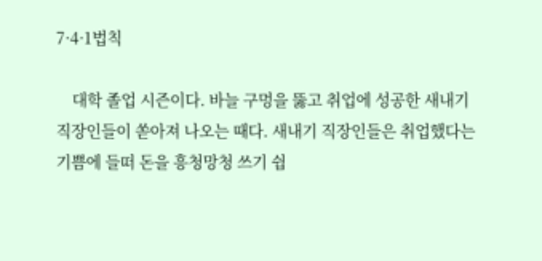7·4·1법칙

    대학 졸업 시즌이다. 바늘 구멍을 뚫고 취업에 성공한 새내기 직장인들이 쏟아져 나오는 때다. 새내기 직장인들은 취업했다는 기쁨에 들떠 돈을 흥청망청 쓰기 쉽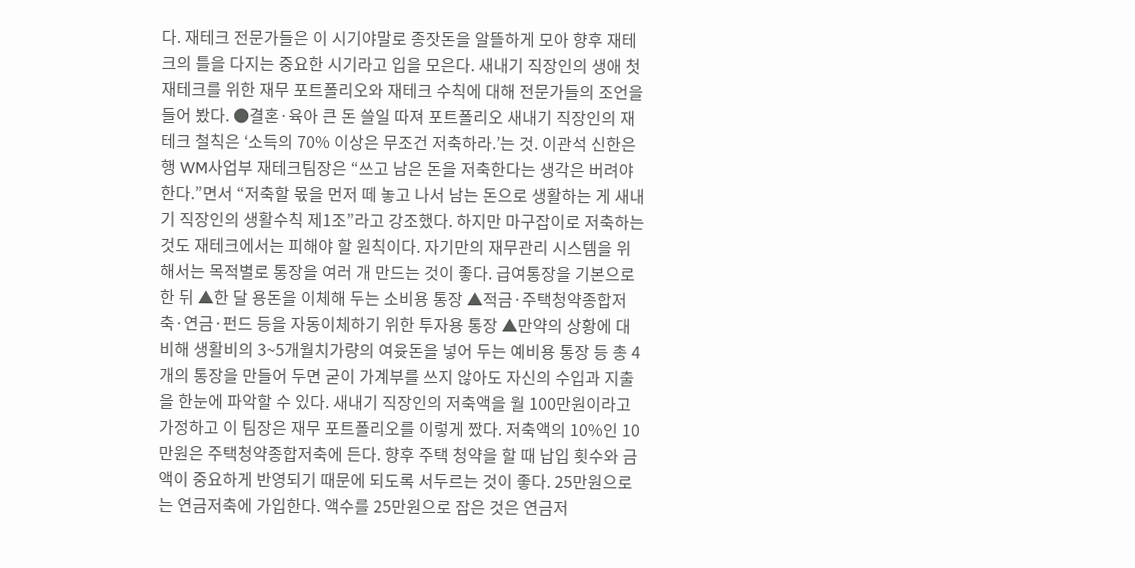다. 재테크 전문가들은 이 시기야말로 종잣돈을 알뜰하게 모아 향후 재테크의 틀을 다지는 중요한 시기라고 입을 모은다. 새내기 직장인의 생애 첫 재테크를 위한 재무 포트폴리오와 재테크 수칙에 대해 전문가들의 조언을 들어 봤다. ●결혼·육아 큰 돈 쓸일 따져 포트폴리오 새내기 직장인의 재테크 철칙은 ‘소득의 70% 이상은 무조건 저축하라.’는 것. 이관석 신한은행 WM사업부 재테크팀장은 “쓰고 남은 돈을 저축한다는 생각은 버려야 한다.”면서 “저축할 몫을 먼저 떼 놓고 나서 남는 돈으로 생활하는 게 새내기 직장인의 생활수칙 제1조”라고 강조했다. 하지만 마구잡이로 저축하는 것도 재테크에서는 피해야 할 원칙이다. 자기만의 재무관리 시스템을 위해서는 목적별로 통장을 여러 개 만드는 것이 좋다. 급여통장을 기본으로 한 뒤 ▲한 달 용돈을 이체해 두는 소비용 통장 ▲적금·주택청약종합저축·연금·펀드 등을 자동이체하기 위한 투자용 통장 ▲만약의 상황에 대비해 생활비의 3~5개월치가량의 여윳돈을 넣어 두는 예비용 통장 등 총 4개의 통장을 만들어 두면 굳이 가계부를 쓰지 않아도 자신의 수입과 지출을 한눈에 파악할 수 있다. 새내기 직장인의 저축액을 월 100만원이라고 가정하고 이 팀장은 재무 포트폴리오를 이렇게 짰다. 저축액의 10%인 10만원은 주택청약종합저축에 든다. 향후 주택 청약을 할 때 납입 횟수와 금액이 중요하게 반영되기 때문에 되도록 서두르는 것이 좋다. 25만원으로는 연금저축에 가입한다. 액수를 25만원으로 잡은 것은 연금저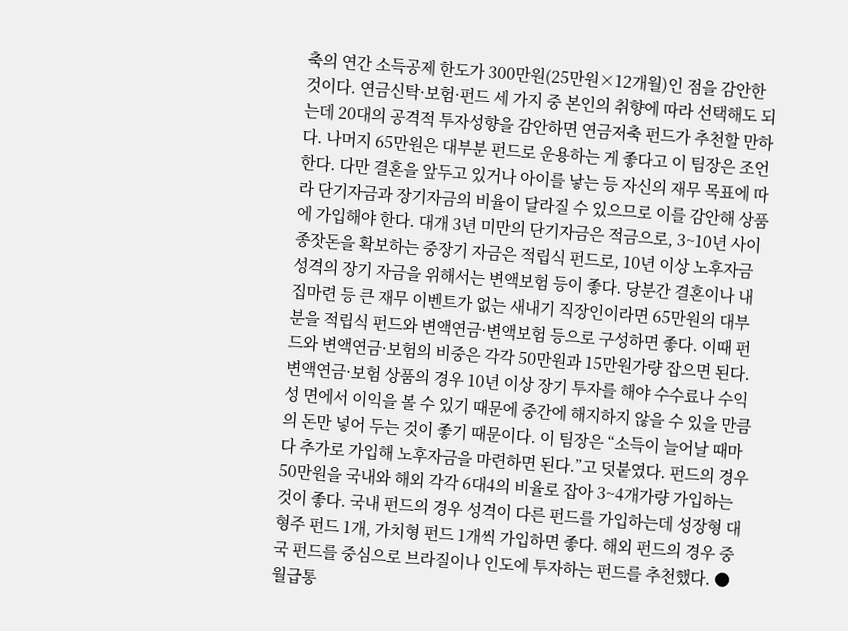축의 연간 소득공제 한도가 300만원(25만원×12개월)인 점을 감안한 것이다. 연금신탁·보험·펀드 세 가지 중 본인의 취향에 따라 선택해도 되는데 20대의 공격적 투자성향을 감안하면 연금저축 펀드가 추천할 만하다. 나머지 65만원은 대부분 펀드로 운용하는 게 좋다고 이 팀장은 조언한다. 다만 결혼을 앞두고 있거나 아이를 낳는 등 자신의 재무 목표에 따라 단기자금과 장기자금의 비율이 달라질 수 있으므로 이를 감안해 상품에 가입해야 한다. 대개 3년 미만의 단기자금은 적금으로, 3~10년 사이 종잣돈을 확보하는 중장기 자금은 적립식 펀드로, 10년 이상 노후자금 성격의 장기 자금을 위해서는 변액보험 등이 좋다. 당분간 결혼이나 내집마련 등 큰 재무 이벤트가 없는 새내기 직장인이라면 65만원의 대부분을 적립식 펀드와 변액연금·변액보험 등으로 구성하면 좋다. 이때 펀드와 변액연금·보험의 비중은 각각 50만원과 15만원가량 잡으면 된다. 변액연금·보험 상품의 경우 10년 이상 장기 투자를 해야 수수료나 수익성 면에서 이익을 볼 수 있기 때문에 중간에 해지하지 않을 수 있을 만큼의 돈만 넣어 두는 것이 좋기 때문이다. 이 팀장은 “소득이 늘어날 때마다 추가로 가입해 노후자금을 마련하면 된다.”고 덧붙였다. 펀드의 경우 50만원을 국내와 해외 각각 6대4의 비율로 잡아 3~4개가량 가입하는 것이 좋다. 국내 펀드의 경우 성격이 다른 펀드를 가입하는데 성장형 대형주 펀드 1개, 가치형 펀드 1개씩 가입하면 좋다. 해외 펀드의 경우 중국 펀드를 중심으로 브라질이나 인도에 투자하는 펀드를 추천했다. ●월급통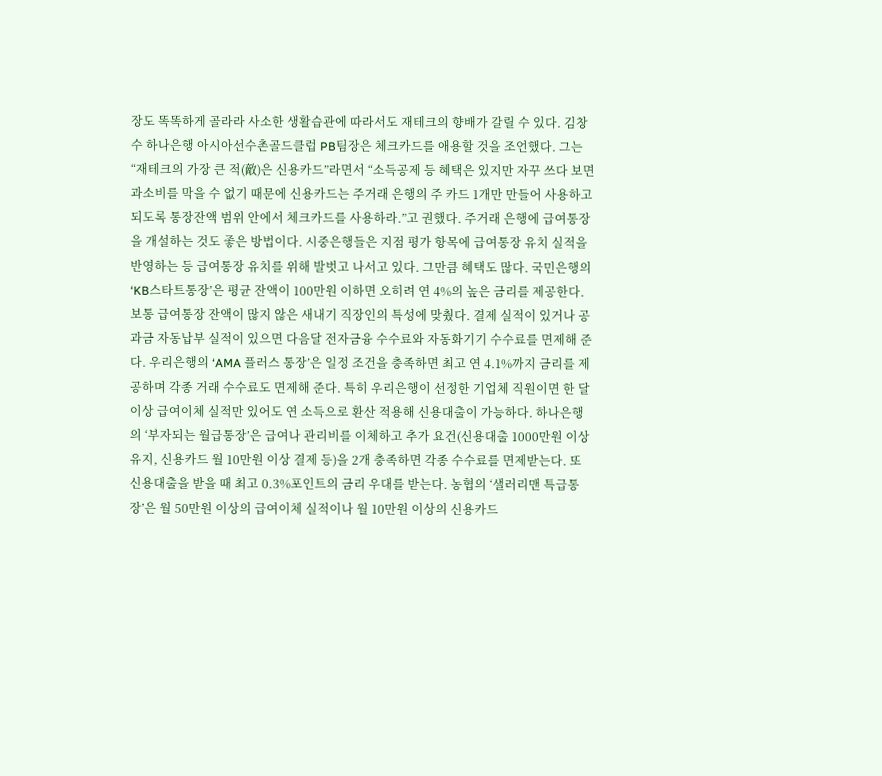장도 똑똑하게 골라라 사소한 생활습관에 따라서도 재테크의 향배가 갈릴 수 있다. 김창수 하나은행 아시아선수촌골드클럽 PB팀장은 체크카드를 애용할 것을 조언했다. 그는 “재테크의 가장 큰 적(敵)은 신용카드”라면서 “소득공제 등 혜택은 있지만 자꾸 쓰다 보면 과소비를 막을 수 없기 때문에 신용카드는 주거래 은행의 주 카드 1개만 만들어 사용하고 되도록 통장잔액 범위 안에서 체크카드를 사용하라.”고 권했다. 주거래 은행에 급여통장을 개설하는 것도 좋은 방법이다. 시중은행들은 지점 평가 항목에 급여통장 유치 실적을 반영하는 등 급여통장 유치를 위해 발벗고 나서고 있다. 그만큼 혜택도 많다. 국민은행의 ‘KB스타트통장’은 평균 잔액이 100만원 이하면 오히려 연 4%의 높은 금리를 제공한다. 보통 급여통장 잔액이 많지 않은 새내기 직장인의 특성에 맞췄다. 결제 실적이 있거나 공과금 자동납부 실적이 있으면 다음달 전자금융 수수료와 자동화기기 수수료를 면제해 준다. 우리은행의 ‘AMA 플러스 통장’은 일정 조건을 충족하면 최고 연 4.1%까지 금리를 제공하며 각종 거래 수수료도 면제해 준다. 특히 우리은행이 선정한 기업체 직원이면 한 달 이상 급여이체 실적만 있어도 연 소득으로 환산 적용해 신용대출이 가능하다. 하나은행의 ‘부자되는 월급통장’은 급여나 관리비를 이체하고 추가 요건(신용대출 1000만원 이상 유지, 신용카드 월 10만원 이상 결제 등)을 2개 충족하면 각종 수수료를 면제받는다. 또 신용대출을 받을 때 최고 0.3%포인트의 금리 우대를 받는다. 농협의 ‘샐러리맨 특급통장’은 월 50만원 이상의 급여이체 실적이나 월 10만원 이상의 신용카드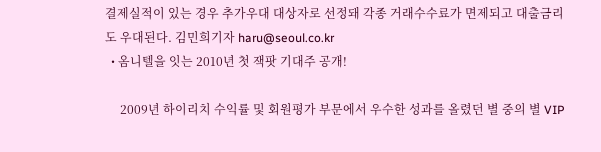결제실적이 있는 경우 추가우대 대상자로 선정돼 각종 거래수수료가 면제되고 대출금리도 우대된다. 김민희기자 haru@seoul.co.kr
  • 옴니텔을 잇는 2010년 첫 잭팟 기대주 공개!

     2009년 하이리치 수익률 및 회원평가 부문에서 우수한 성과를 올렸던 별 중의 별 VIP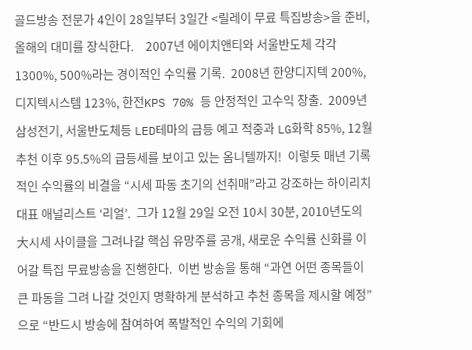골드방송 전문가 4인이 28일부터 3일간 <릴레이 무료 특집방송>을 준비, 올해의 대미를 장식한다.    2007년 에이치앤티와 서울반도체 각각 1300%, 500%라는 경이적인 수익률 기록.  2008년 한양디지텍 200%, 디지텍시스템 123%, 한전KPS 70% 등 안정적인 고수익 창출.  2009년 삼성전기, 서울반도체등 LED테마의 급등 예고 적중과 LG화학 85%, 12월 추천 이후 95.5%의 급등세를 보이고 있는 옴니텔까지!  이렇듯 매년 기록적인 수익률의 비결을 “시세 파동 초기의 선취매”라고 강조하는 하이리치 대표 애널리스트 ‘리얼’.  그가 12월 29일 오전 10시 30분, 2010년도의 大시세 사이클을 그려나갈 핵심 유망주를 공개, 새로운 수익률 신화를 이어갈 특집 무료방송을 진행한다.  이번 방송을 통해 “과연 어떤 종목들이 큰 파동을 그려 나갈 것인지 명확하게 분석하고 추천 종목을 제시할 예정”으로 “반드시 방송에 참여하여 폭발적인 수익의 기회에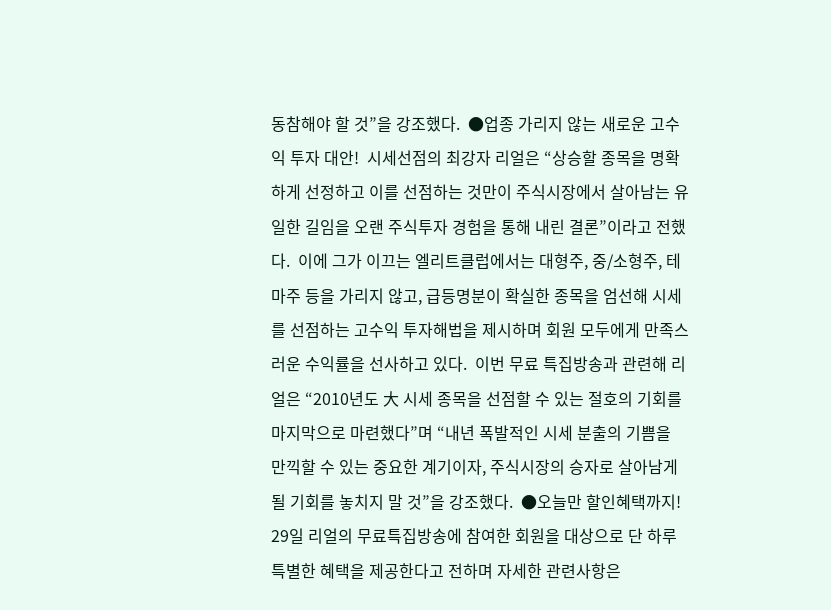동참해야 할 것”을 강조했다.  ●업종 가리지 않는 새로운 고수익 투자 대안!  시세선점의 최강자 리얼은 “상승할 종목을 명확하게 선정하고 이를 선점하는 것만이 주식시장에서 살아남는 유일한 길임을 오랜 주식투자 경험을 통해 내린 결론”이라고 전했다.  이에 그가 이끄는 엘리트클럽에서는 대형주, 중/소형주, 테마주 등을 가리지 않고, 급등명분이 확실한 종목을 엄선해 시세를 선점하는 고수익 투자해법을 제시하며 회원 모두에게 만족스러운 수익률을 선사하고 있다.  이번 무료 특집방송과 관련해 리얼은 “2010년도 大 시세 종목을 선점할 수 있는 절호의 기회를 마지막으로 마련했다”며 “내년 폭발적인 시세 분출의 기쁨을 만끽할 수 있는 중요한 계기이자, 주식시장의 승자로 살아남게 될 기회를 놓치지 말 것”을 강조했다.  ●오늘만 할인혜택까지!  29일 리얼의 무료특집방송에 참여한 회원을 대상으로 단 하루 특별한 혜택을 제공한다고 전하며 자세한 관련사항은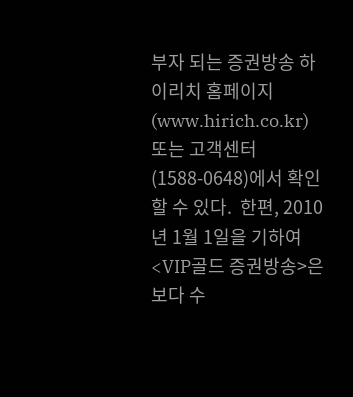부자 되는 증권방송 하이리치 홈페이지(www.hirich.co.kr) 또는 고객센터(1588-0648)에서 확인할 수 있다.  한편, 2010년 1월 1일을 기하여 <VIP골드 증권방송>은 보다 수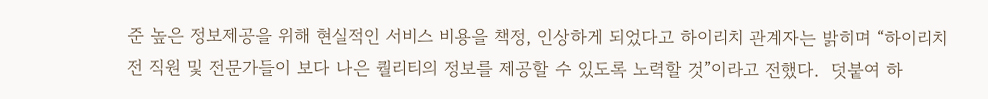준 높은 정보제공을 위해 현실적인 서비스 비용을 책정, 인상하게 되었다고 하이리치 관계자는 밝히며 “하이리치 전 직원 및 전문가들이 보다 나은 퀄리티의 정보를 제공할 수 있도록 노력할 것”이라고 전했다.  덧붙여 하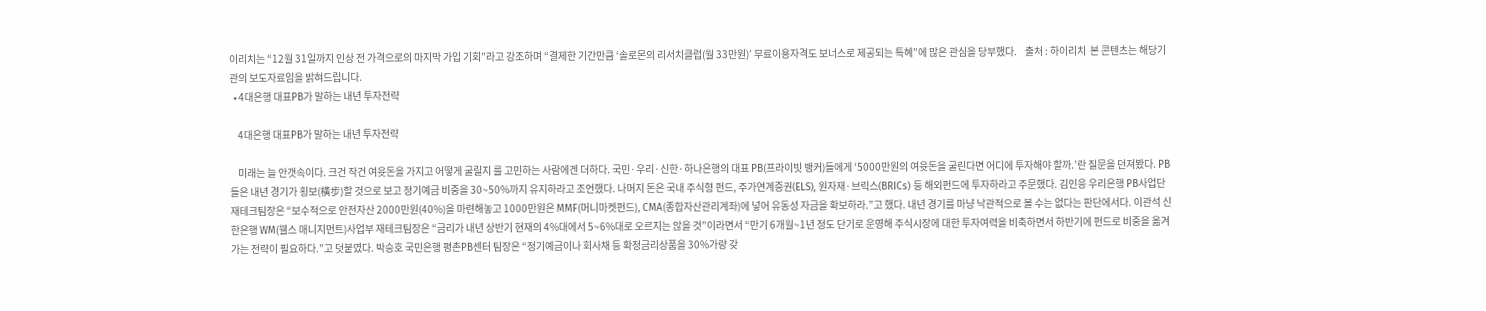이리치는 “12월 31일까지 인상 전 가격으로의 마지막 가입 기회”라고 강조하며 “결제한 기간만큼 ‘솔로몬의 리서치클럽(월 33만원)’ 무료이용자격도 보너스로 제공되는 특혜”에 많은 관심을 당부했다.    출처 : 하이리치  본 콘텐츠는 해당기관의 보도자료임을 밝혀드립니다.
  • 4대은행 대표PB가 말하는 내년 투자전략

    4대은행 대표PB가 말하는 내년 투자전략

    미래는 늘 안갯속이다. 크건 작건 여윳돈을 가지고 어떻게 굴릴지 를 고민하는 사람에겐 더하다. 국민·우리·신한·하나은행의 대표 PB(프라이빗 뱅커)들에게 ‘5000만원의 여윳돈을 굴린다면 어디에 투자해야 할까.’란 질문을 던져봤다. PB들은 내년 경기가 횡보(橫步)할 것으로 보고 정기예금 비중을 30~50%까지 유지하라고 조언했다. 나머지 돈은 국내 주식형 펀드, 주가연계증권(ELS), 원자재·브릭스(BRICs) 등 해외펀드에 투자하라고 주문했다. 김인응 우리은행 PB사업단 재테크팀장은 “보수적으로 안전자산 2000만원(40%)을 마련해놓고 1000만원은 MMF(머니마켓펀드), CMA(종합자산관리계좌)에 넣어 유동성 자금을 확보하라.”고 했다. 내년 경기를 마냥 낙관적으로 볼 수는 없다는 판단에서다. 이관석 신한은행 WM(웰스 매니지먼트)사업부 재테크팀장은 “금리가 내년 상반기 현재의 4%대에서 5~6%대로 오르지는 않을 것”이라면서 “만기 6개월~1년 정도 단기로 운영해 주식시장에 대한 투자여력을 비축하면서 하반기에 펀드로 비중을 옮겨가는 전략이 필요하다.”고 덧붙였다. 박승호 국민은행 평촌PB센터 팀장은 “정기예금이나 회사채 등 확정금리상품을 30%가량 갖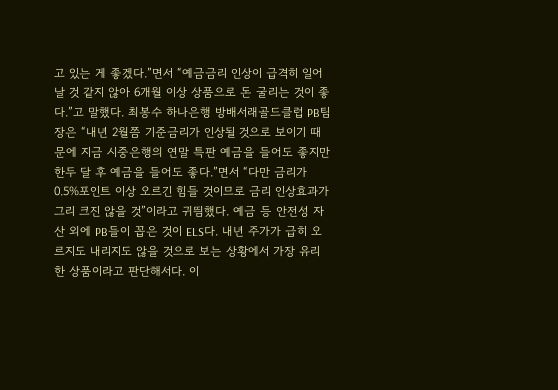고 있는 게 좋겠다.”면서 “예금금리 인상이 급격히 일어날 것 같지 않아 6개월 이상 상품으로 돈 굴리는 것이 좋다.”고 말했다. 최봉수 하나은행 방배서래골드클럽 PB팀장은 “내년 2월쯤 기준금리가 인상될 것으로 보이기 때문에 지금 시중은행의 연말 특판 예금을 들어도 좋지만 한두 달 후 예금을 들어도 좋다.”면서 “다만 금리가 0.5%포인트 이상 오르긴 힘들 것이므로 금리 인상효과가 그리 크진 않을 것”이라고 귀띔했다. 예금 등 안전성 자산 외에 PB들이 꼽은 것이 ELS다. 내년 주가가 급히 오르지도 내리지도 않을 것으로 보는 상황에서 가장 유리한 상품이라고 판단해서다. 이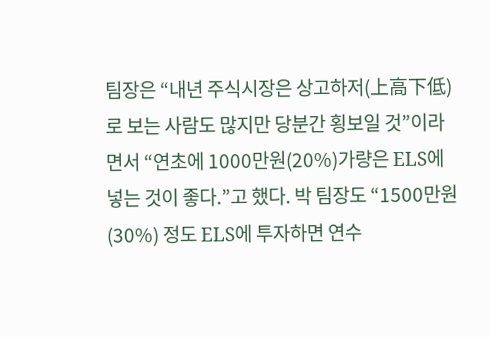팀장은 “내년 주식시장은 상고하저(上高下低)로 보는 사람도 많지만 당분간 횡보일 것”이라면서 “연초에 1000만원(20%)가량은 ELS에 넣는 것이 좋다.”고 했다. 박 팀장도 “1500만원(30%) 정도 ELS에 투자하면 연수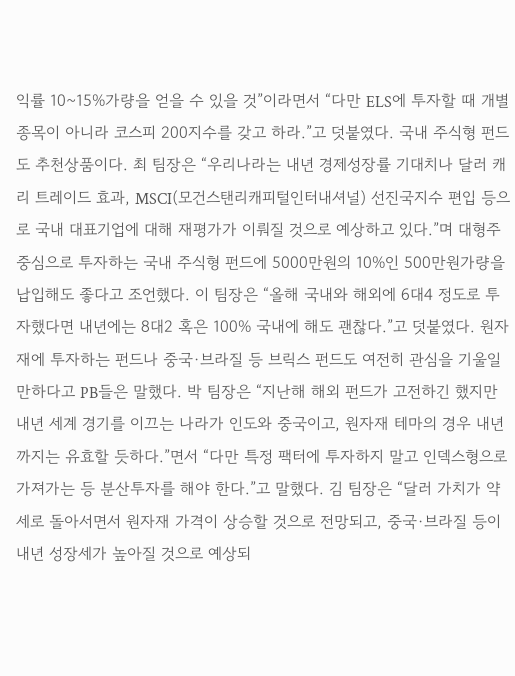익률 10~15%가량을 얻을 수 있을 것”이라면서 “다만 ELS에 투자할 때 개별종목이 아니라 코스피 200지수를 갖고 하라.”고 덧붙였다. 국내 주식형 펀드도 추천상품이다. 최 팀장은 “우리나라는 내년 경제성장률 기대치나 달러 캐리 트레이드 효과, MSCI(모건스탠리캐피털인터내셔널) 선진국지수 편입 등으로 국내 대표기업에 대해 재평가가 이뤄질 것으로 예상하고 있다.”며 대형주 중심으로 투자하는 국내 주식형 펀드에 5000만원의 10%인 500만원가량을 납입해도 좋다고 조언했다. 이 팀장은 “올해 국내와 해외에 6대4 정도로 투자했다면 내년에는 8대2 혹은 100% 국내에 해도 괜찮다.”고 덧붙였다. 원자재에 투자하는 펀드나 중국·브라질 등 브릭스 펀드도 여전히 관심을 기울일 만하다고 PB들은 말했다. 박 팀장은 “지난해 해외 펀드가 고전하긴 했지만 내년 세계 경기를 이끄는 나라가 인도와 중국이고, 원자재 테마의 경우 내년까지는 유효할 듯하다.”면서 “다만 특정 팩터에 투자하지 말고 인덱스형으로 가져가는 등 분산투자를 해야 한다.”고 말했다. 김 팀장은 “달러 가치가 약세로 돌아서면서 원자재 가격이 상승할 것으로 전망되고, 중국·브라질 등이 내년 성장세가 높아질 것으로 예상되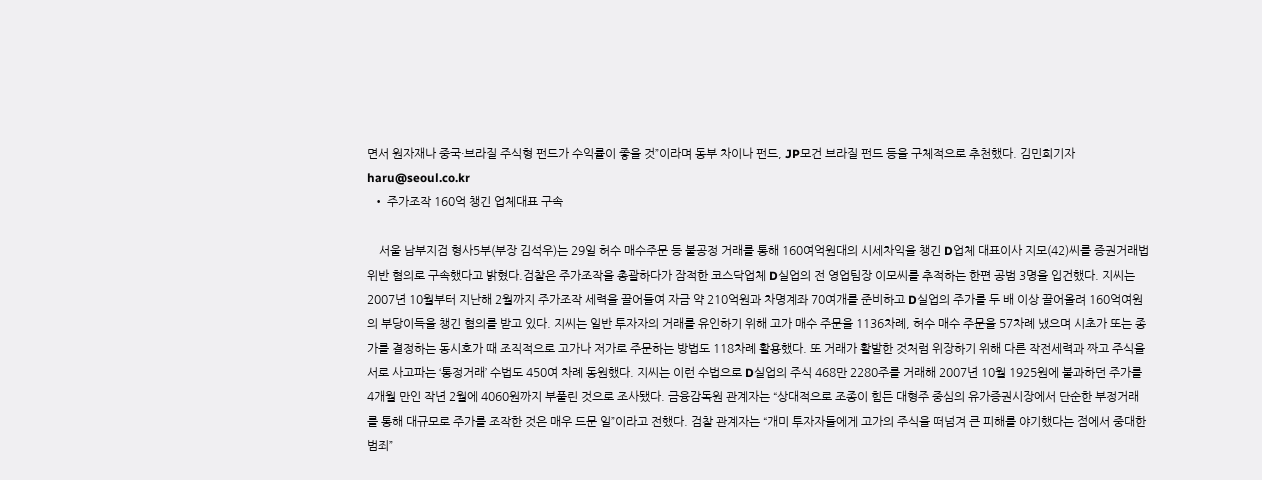면서 원자재나 중국·브라질 주식형 펀드가 수익률이 좋을 것”이라며 동부 차이나 펀드, JP모건 브라질 펀드 등을 구체적으로 추천했다. 김민희기자 haru@seoul.co.kr
  • 주가조작 160억 챙긴 업체대표 구속

    서울 남부지검 형사5부(부장 김석우)는 29일 허수 매수주문 등 불공정 거래를 통해 160여억원대의 시세차익을 챙긴 D업체 대표이사 지모(42)씨를 증권거래법 위반 혐의로 구속했다고 밝혔다.검찰은 주가조작을 총괄하다가 잠적한 코스닥업체 D실업의 전 영업팀장 이모씨를 추적하는 한편 공범 3명을 입건했다. 지씨는 2007년 10월부터 지난해 2월까지 주가조작 세력을 끌어들여 자금 약 210억원과 차명계좌 70여개를 준비하고 D실업의 주가를 두 배 이상 끌어올려 160억여원의 부당이득을 챙긴 혐의를 받고 있다. 지씨는 일반 투자자의 거래를 유인하기 위해 고가 매수 주문을 1136차례, 허수 매수 주문을 57차례 냈으며 시초가 또는 종가를 결정하는 동시호가 때 조직적으로 고가나 저가로 주문하는 방법도 118차례 활용했다. 또 거래가 활발한 것처럼 위장하기 위해 다른 작전세력과 짜고 주식을 서로 사고파는 ‘통정거래’ 수법도 450여 차례 동원했다. 지씨는 이런 수법으로 D실업의 주식 468만 2280주를 거래해 2007년 10월 1925원에 불과하던 주가를 4개월 만인 작년 2월에 4060원까지 부풀린 것으로 조사됐다. 금융감독원 관계자는 “상대적으로 조종이 힘든 대형주 중심의 유가증권시장에서 단순한 부정거래를 통해 대규모로 주가를 조작한 것은 매우 드문 일”이라고 전했다. 검찰 관계자는 “개미 투자자들에게 고가의 주식을 떠넘겨 큰 피해를 야기했다는 점에서 중대한 범죄”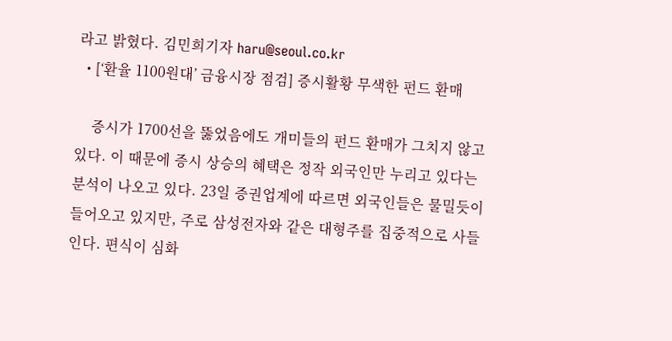라고 밝혔다. 김민희기자 haru@seoul.co.kr
  • [‘환율 1100원대’ 금융시장 점검] 증시활황 무색한 펀드 환매

    증시가 1700선을 뚫었음에도 개미들의 펀드 환매가 그치지 않고 있다. 이 때문에 증시 상승의 혜택은 정작 외국인만 누리고 있다는 분석이 나오고 있다. 23일 증권업계에 따르면 외국인들은 물밀듯이 들어오고 있지만, 주로 삼성전자와 같은 대형주를 집중적으로 사들인다. 편식이 심화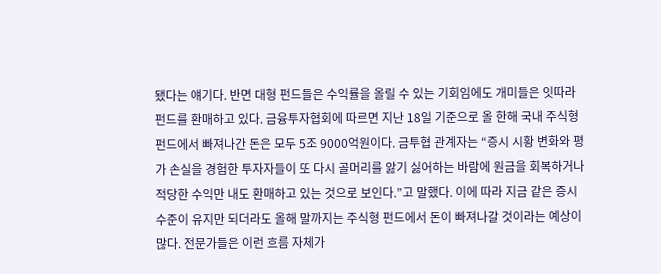됐다는 얘기다. 반면 대형 펀드들은 수익률을 올릴 수 있는 기회임에도 개미들은 잇따라 펀드를 환매하고 있다. 금융투자협회에 따르면 지난 18일 기준으로 올 한해 국내 주식형 펀드에서 빠져나간 돈은 모두 5조 9000억원이다. 금투협 관계자는 “증시 시황 변화와 평가 손실을 경험한 투자자들이 또 다시 골머리를 앓기 싫어하는 바람에 원금을 회복하거나 적당한 수익만 내도 환매하고 있는 것으로 보인다.”고 말했다. 이에 따라 지금 같은 증시 수준이 유지만 되더라도 올해 말까지는 주식형 펀드에서 돈이 빠져나갈 것이라는 예상이 많다. 전문가들은 이런 흐름 자체가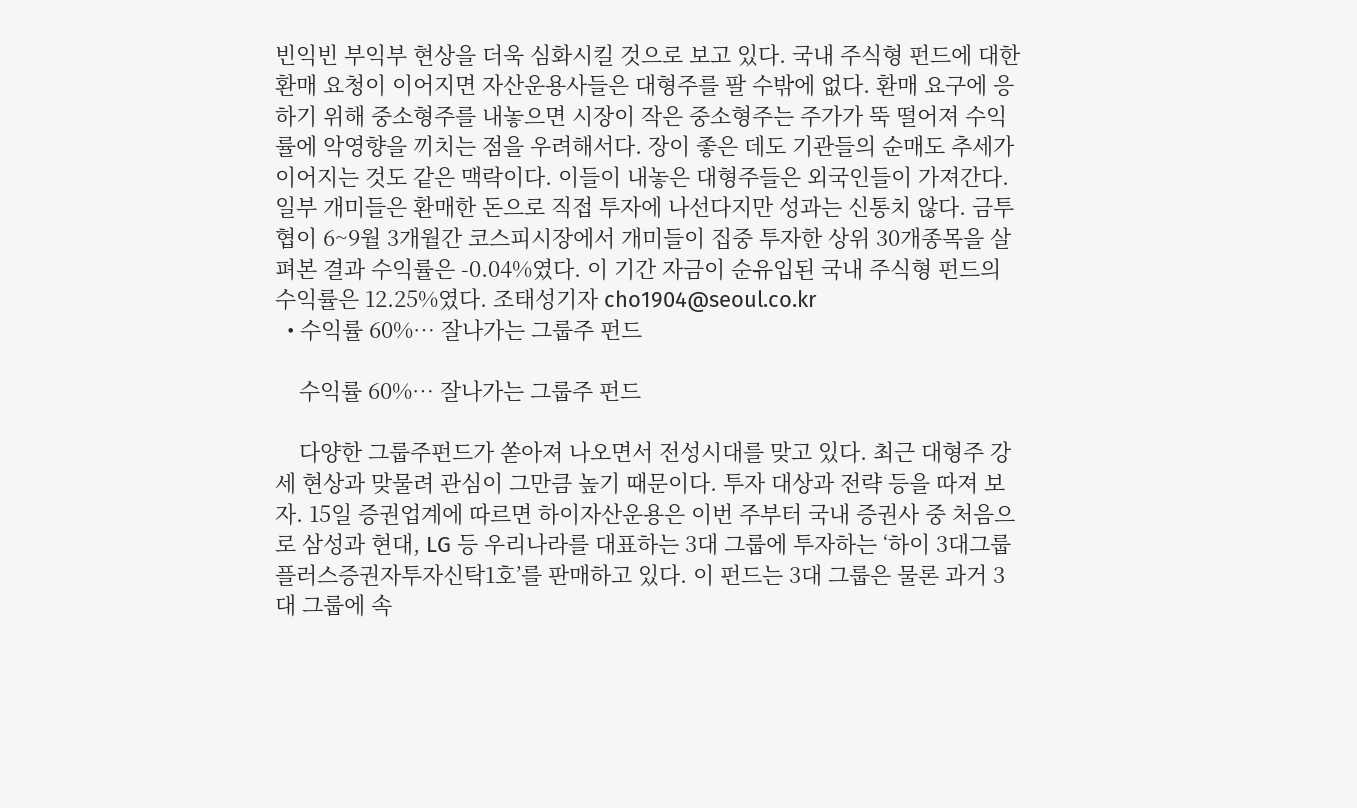빈익빈 부익부 현상을 더욱 심화시킬 것으로 보고 있다. 국내 주식형 펀드에 대한 환매 요청이 이어지면 자산운용사들은 대형주를 팔 수밖에 없다. 환매 요구에 응하기 위해 중소형주를 내놓으면 시장이 작은 중소형주는 주가가 뚝 떨어져 수익률에 악영향을 끼치는 점을 우려해서다. 장이 좋은 데도 기관들의 순매도 추세가 이어지는 것도 같은 맥락이다. 이들이 내놓은 대형주들은 외국인들이 가져간다. 일부 개미들은 환매한 돈으로 직접 투자에 나선다지만 성과는 신통치 않다. 금투협이 6~9월 3개월간 코스피시장에서 개미들이 집중 투자한 상위 30개종목을 살펴본 결과 수익률은 -0.04%였다. 이 기간 자금이 순유입된 국내 주식형 펀드의 수익률은 12.25%였다. 조태성기자 cho1904@seoul.co.kr
  • 수익률 60%… 잘나가는 그룹주 펀드

    수익률 60%… 잘나가는 그룹주 펀드

    다양한 그룹주펀드가 쏟아져 나오면서 전성시대를 맞고 있다. 최근 대형주 강세 현상과 맞물려 관심이 그만큼 높기 때문이다. 투자 대상과 전략 등을 따져 보자. 15일 증권업계에 따르면 하이자산운용은 이번 주부터 국내 증권사 중 처음으로 삼성과 현대, LG 등 우리나라를 대표하는 3대 그룹에 투자하는 ‘하이 3대그룹플러스증권자투자신탁1호’를 판매하고 있다. 이 펀드는 3대 그룹은 물론 과거 3대 그룹에 속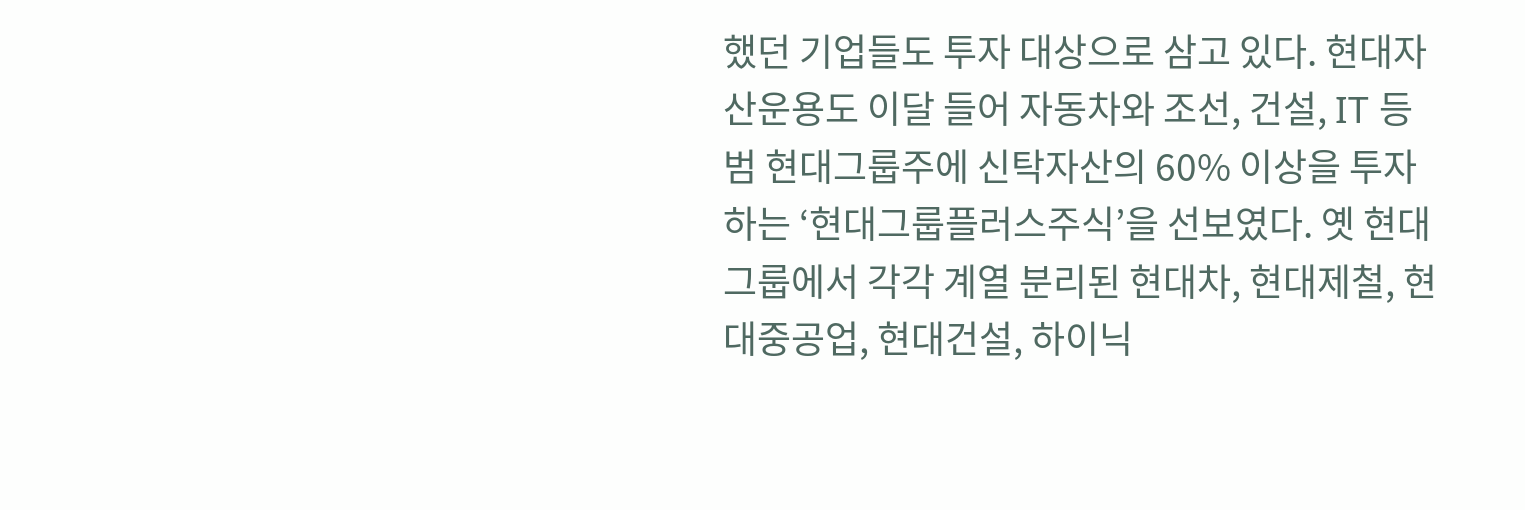했던 기업들도 투자 대상으로 삼고 있다. 현대자산운용도 이달 들어 자동차와 조선, 건설, IT 등 범 현대그룹주에 신탁자산의 60% 이상을 투자하는 ‘현대그룹플러스주식’을 선보였다. 옛 현대그룹에서 각각 계열 분리된 현대차, 현대제철, 현대중공업, 현대건설, 하이닉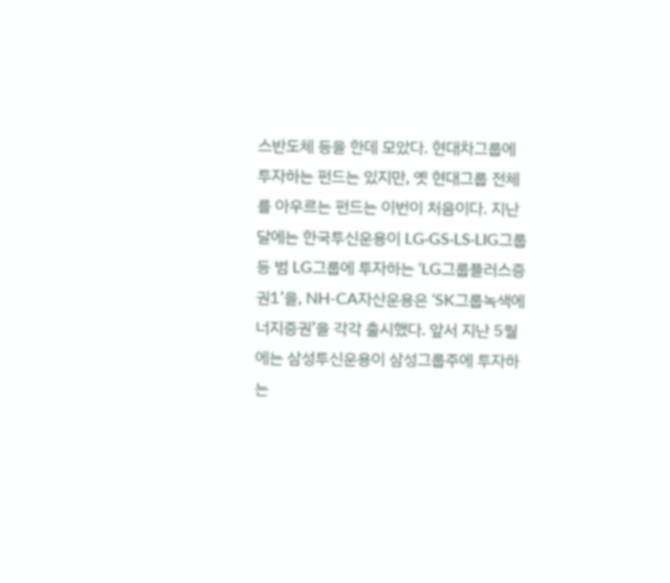스반도체 등을 한데 모았다. 현대차그룹에 투자하는 펀드는 있지만, 옛 현대그룹 전체를 아우르는 펀드는 이번이 처음이다. 지난달에는 한국투신운용이 LG·GS·LS·LIG그룹 등 범 LG그룹에 투자하는 ‘LG그룹플러스증권1’을, NH-CA자산운용은 ‘SK그룹녹색에너지증권’을 각각 출시했다. 앞서 지난 5월에는 삼성투신운용이 삼성그룹주에 투자하는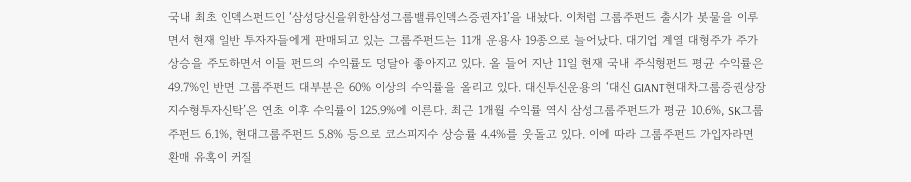국내 최초 인덱스펀드인 ‘삼성당신을위한삼성그룹밸류인덱스증권자1’을 내놨다. 이처럼 그룹주펀드 출시가 봇물을 이루면서 현재 일반 투자자들에게 판매되고 있는 그룹주펀드는 11개 운용사 19종으로 늘어났다. 대기업 계열 대형주가 주가 상승을 주도하면서 이들 펀드의 수익률도 덩달아 좋아지고 있다. 올 들어 지난 11일 현재 국내 주식형펀드 평균 수익률은 49.7%인 반면 그룹주펀드 대부분은 60% 이상의 수익률을 올리고 있다. 대신투신운용의 ‘대신 GIANT현대차그룹증권상장지수형투자신탁’은 연초 이후 수익률이 125.9%에 이른다. 최근 1개월 수익률 역시 삼성그룹주펀드가 평균 10.6%, SK그룹주펀드 6.1%, 현대그룹주펀드 5.8% 등으로 코스피지수 상승률 4.4%를 웃돌고 있다. 이에 따라 그룹주펀드 가입자라면 환매 유혹이 커질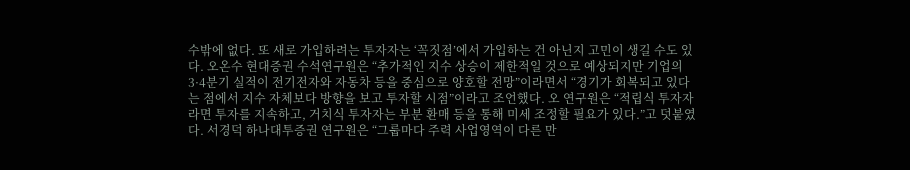수밖에 없다. 또 새로 가입하려는 투자자는 ‘꼭짓점’에서 가입하는 건 아닌지 고민이 생길 수도 있다. 오온수 현대증권 수석연구원은 “추가적인 지수 상승이 제한적일 것으로 예상되지만 기업의 3·4분기 실적이 전기전자와 자동차 등을 중심으로 양호할 전망”이라면서 “경기가 회복되고 있다는 점에서 지수 자체보다 방향을 보고 투자할 시점”이라고 조언했다. 오 연구원은 “적립식 투자자라면 투자를 지속하고, 거치식 투자자는 부분 환매 등을 통해 미세 조정할 필요가 있다.”고 덧붙였다. 서경덕 하나대투증권 연구원은 “그룹마다 주력 사업영역이 다른 만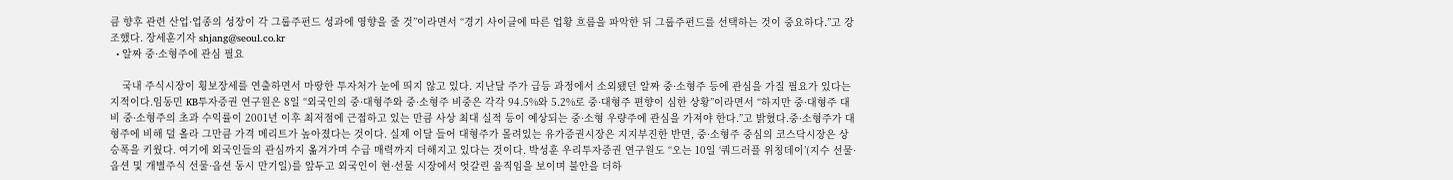큼 향후 관련 산업·업종의 성장이 각 그룹주펀드 성과에 영향을 줄 것”이라면서 “경기 사이클에 따른 업황 흐름을 파악한 뒤 그룹주펀드를 선택하는 것이 중요하다.”고 강조했다. 장세훈기자 shjang@seoul.co.kr
  • 알짜 중·소형주에 관심 필요

    국내 주식시장이 횡보장세를 연출하면서 마땅한 투자처가 눈에 띄지 않고 있다. 지난달 주가 급등 과정에서 소외됐던 알짜 중·소형주 등에 관심을 가질 필요가 있다는 지적이다.임동민 KB투자증권 연구원은 8일 “외국인의 중·대형주와 중·소형주 비중은 각각 94.5%와 5.2%로 중·대형주 편향이 심한 상황”이라면서 “하지만 중·대형주 대비 중·소형주의 초과 수익률이 2001년 이후 최저점에 근접하고 있는 만큼 사상 최대 실적 등이 예상되는 중·소형 우량주에 관심을 가져야 한다.”고 밝혔다.중·소형주가 대형주에 비해 덜 올라 그만큼 가격 메리트가 높아졌다는 것이다. 실제 이달 들어 대형주가 몰려있는 유가증권시장은 지지부진한 반면, 중·소형주 중심의 코스닥시장은 상승폭을 키웠다. 여기에 외국인들의 관심까지 옮겨가며 수급 매력까지 더해지고 있다는 것이다. 박성훈 우리투자증권 연구원도 “오는 10일 ‘쿼드러플 위칭데이’(지수 선물·옵션 및 개별주식 선물·옵션 동시 만기일)를 앞두고 외국인이 현·선물 시장에서 엇갈린 움직임을 보이며 불안을 더하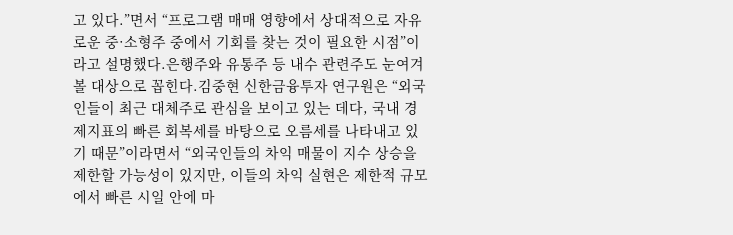고 있다.”면서 “프로그램 매매 영향에서 상대적으로 자유로운 중·소형주 중에서 기회를 찾는 것이 필요한 시점”이라고 설명했다.은행주와 유통주 등 내수 관련주도 눈여겨볼 대상으로 꼽힌다.김중현 신한금융투자 연구원은 “외국인들이 최근 대체주로 관심을 보이고 있는 데다, 국내 경제지표의 빠른 회복세를 바탕으로 오름세를 나타내고 있기 때문”이라면서 “외국인들의 차익 매물이 지수 상승을 제한할 가능성이 있지만, 이들의 차익 실현은 제한적 규모에서 빠른 시일 안에 마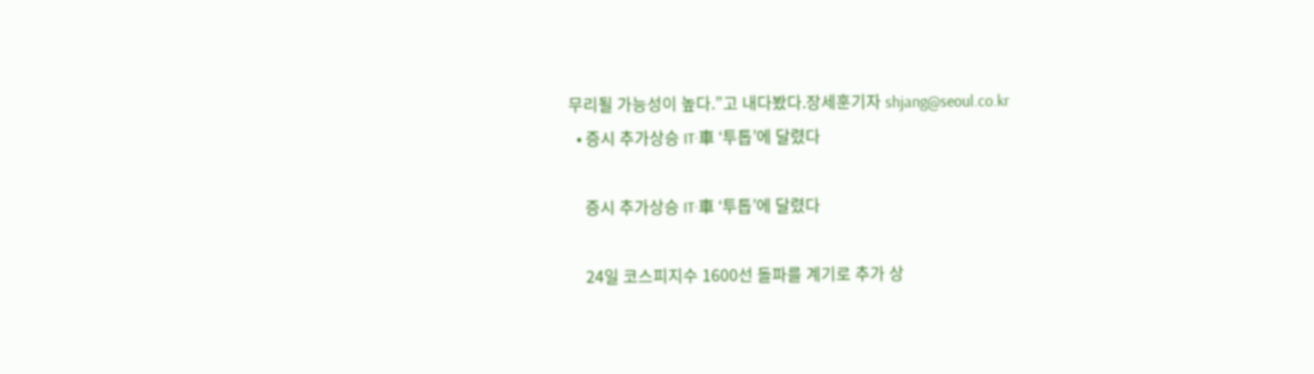무리될 가능성이 높다.”고 내다봤다.장세훈기자 shjang@seoul.co.kr
  • 증시 추가상승 IT·車 ‘투톱’에 달렸다

    증시 추가상승 IT·車 ‘투톱’에 달렸다

    24일 코스피지수 1600선 돌파를 계기로 추가 상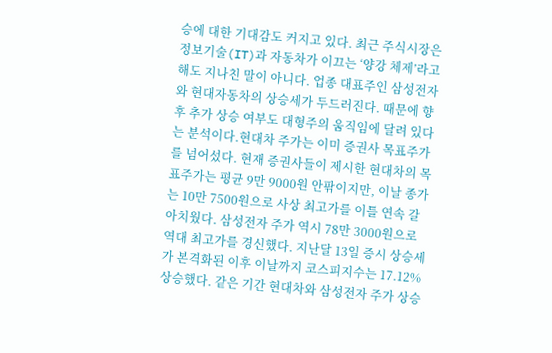승에 대한 기대감도 커지고 있다. 최근 주식시장은 정보기술(IT)과 자동차가 이끄는 ‘양강 체제’라고 해도 지나친 말이 아니다. 업종 대표주인 삼성전자와 현대자동차의 상승세가 두드러진다. 때문에 향후 추가 상승 여부도 대형주의 움직임에 달려 있다는 분석이다.현대차 주가는 이미 증권사 목표주가를 넘어섰다. 현재 증권사들이 제시한 현대차의 목표주가는 평균 9만 9000원 안팎이지만, 이날 종가는 10만 7500원으로 사상 최고가를 이틀 연속 갈아치웠다. 삼성전자 주가 역시 78만 3000원으로 역대 최고가를 경신했다. 지난달 13일 증시 상승세가 본격화된 이후 이날까지 코스피지수는 17.12% 상승했다. 같은 기간 현대차와 삼성전자 주가 상승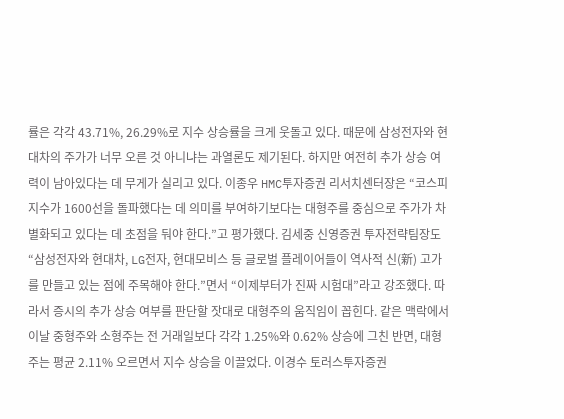률은 각각 43.71%, 26.29%로 지수 상승률을 크게 웃돌고 있다. 때문에 삼성전자와 현대차의 주가가 너무 오른 것 아니냐는 과열론도 제기된다. 하지만 여전히 추가 상승 여력이 남아있다는 데 무게가 실리고 있다. 이종우 HMC투자증권 리서치센터장은 “코스피지수가 1600선을 돌파했다는 데 의미를 부여하기보다는 대형주를 중심으로 주가가 차별화되고 있다는 데 초점을 둬야 한다.”고 평가했다. 김세중 신영증권 투자전략팀장도 “삼성전자와 현대차, LG전자, 현대모비스 등 글로벌 플레이어들이 역사적 신(新) 고가를 만들고 있는 점에 주목해야 한다.”면서 “이제부터가 진짜 시험대”라고 강조했다. 따라서 증시의 추가 상승 여부를 판단할 잣대로 대형주의 움직임이 꼽힌다. 같은 맥락에서 이날 중형주와 소형주는 전 거래일보다 각각 1.25%와 0.62% 상승에 그친 반면, 대형주는 평균 2.11% 오르면서 지수 상승을 이끌었다. 이경수 토러스투자증권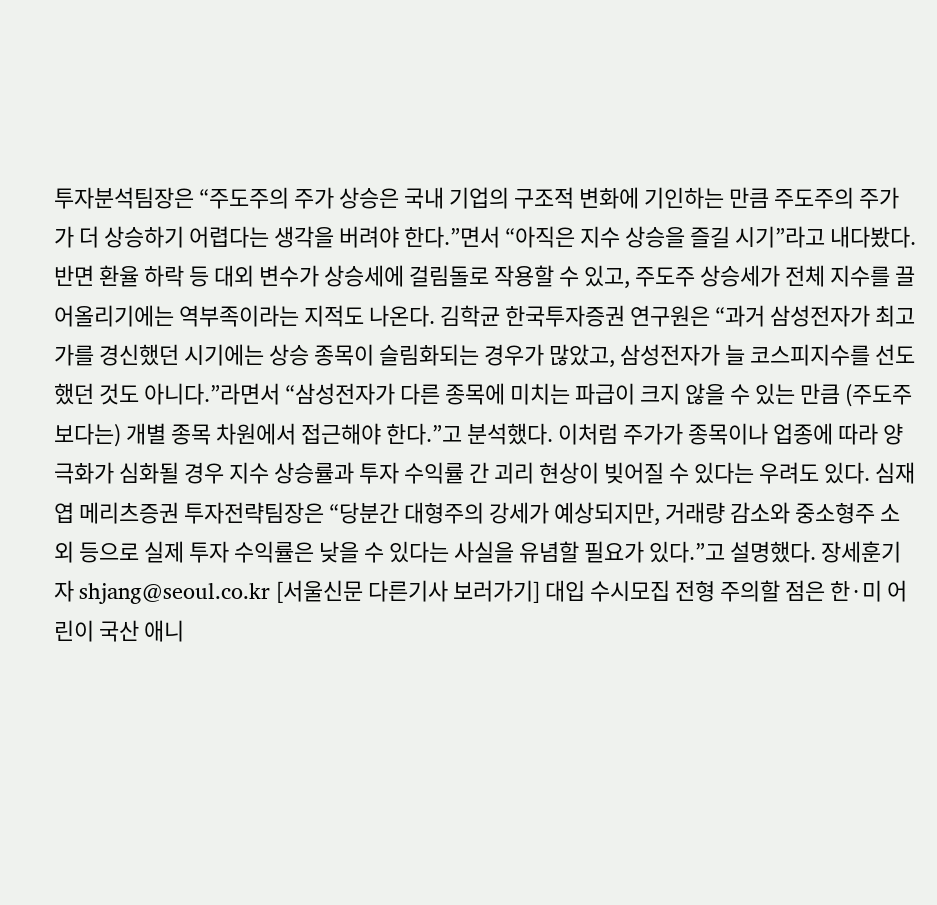투자분석팀장은 “주도주의 주가 상승은 국내 기업의 구조적 변화에 기인하는 만큼 주도주의 주가가 더 상승하기 어렵다는 생각을 버려야 한다.”면서 “아직은 지수 상승을 즐길 시기”라고 내다봤다. 반면 환율 하락 등 대외 변수가 상승세에 걸림돌로 작용할 수 있고, 주도주 상승세가 전체 지수를 끌어올리기에는 역부족이라는 지적도 나온다. 김학균 한국투자증권 연구원은 “과거 삼성전자가 최고가를 경신했던 시기에는 상승 종목이 슬림화되는 경우가 많았고, 삼성전자가 늘 코스피지수를 선도했던 것도 아니다.”라면서 “삼성전자가 다른 종목에 미치는 파급이 크지 않을 수 있는 만큼 (주도주보다는) 개별 종목 차원에서 접근해야 한다.”고 분석했다. 이처럼 주가가 종목이나 업종에 따라 양극화가 심화될 경우 지수 상승률과 투자 수익률 간 괴리 현상이 빚어질 수 있다는 우려도 있다. 심재엽 메리츠증권 투자전략팀장은 “당분간 대형주의 강세가 예상되지만, 거래량 감소와 중소형주 소외 등으로 실제 투자 수익률은 낮을 수 있다는 사실을 유념할 필요가 있다.”고 설명했다. 장세훈기자 shjang@seoul.co.kr [서울신문 다른기사 보러가기] 대입 수시모집 전형 주의할 점은 한·미 어린이 국산 애니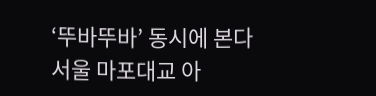‘뚜바뚜바’ 동시에 본다 서울 마포대교 아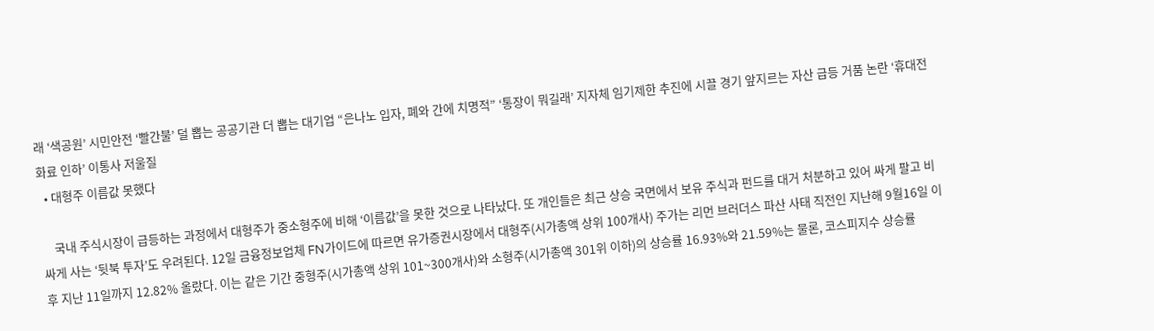래 ‘색공원’ 시민안전 ‘빨간불’ 덜 뽑는 공공기관 더 뽑는 대기업 “은나노 입자, 폐와 간에 치명적” ‘통장이 뭐길래’ 지자체 임기제한 추진에 시끌 경기 앞지르는 자산 급등 거품 논란 ‘휴대전화료 인하’ 이통사 저울질
  • 대형주 이름값 못했다

    국내 주식시장이 급등하는 과정에서 대형주가 중소형주에 비해 ‘이름값’을 못한 것으로 나타났다. 또 개인들은 최근 상승 국면에서 보유 주식과 펀드를 대거 처분하고 있어 싸게 팔고 비싸게 사는 ‘뒷북 투자’도 우려된다. 12일 금융정보업체 FN가이드에 따르면 유가증권시장에서 대형주(시가총액 상위 100개사) 주가는 리먼 브러더스 파산 사태 직전인 지난해 9월16일 이후 지난 11일까지 12.82% 올랐다. 이는 같은 기간 중형주(시가총액 상위 101~300개사)와 소형주(시가총액 301위 이하)의 상승률 16.93%와 21.59%는 물론, 코스피지수 상승률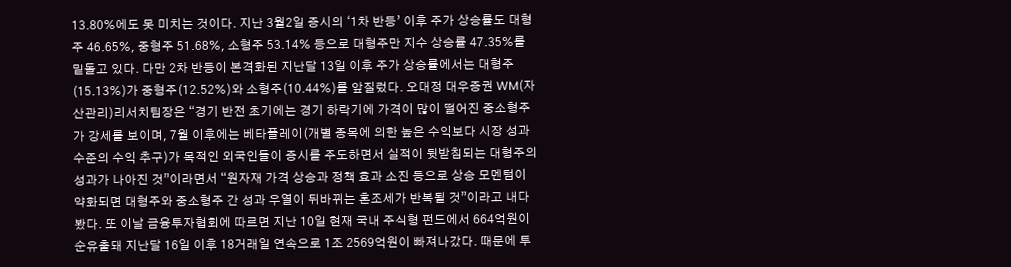13.80%에도 못 미치는 것이다. 지난 3월2일 증시의 ‘1차 반등’ 이후 주가 상승률도 대형주 46.65%, 중형주 51.68%, 소형주 53.14% 등으로 대형주만 지수 상승률 47.35%를 밑돌고 있다. 다만 2차 반등이 본격화된 지난달 13일 이후 주가 상승률에서는 대형주(15.13%)가 중형주(12.52%)와 소형주(10.44%)를 앞질렀다. 오대정 대우증권 WM(자산관리)리서치팀장은 “경기 반전 초기에는 경기 하락기에 가격이 많이 떨어진 중소형주가 강세를 보이며, 7월 이후에는 베타플레이(개별 종목에 의한 높은 수익보다 시장 성과 수준의 수익 추구)가 목적인 외국인들이 증시를 주도하면서 실적이 뒷받침되는 대형주의 성과가 나아진 것”이라면서 “원자재 가격 상승과 정책 효과 소진 등으로 상승 모멘텀이 약화되면 대형주와 중소형주 간 성과 우열이 뒤바뀌는 혼조세가 반복될 것”이라고 내다봤다. 또 이날 금융투자협회에 따르면 지난 10일 현재 국내 주식형 펀드에서 664억원이 순유출돼 지난달 16일 이후 18거래일 연속으로 1조 2569억원이 빠져나갔다. 때문에 투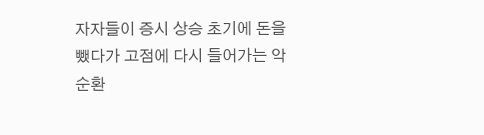자자들이 증시 상승 초기에 돈을 뺐다가 고점에 다시 들어가는 악순환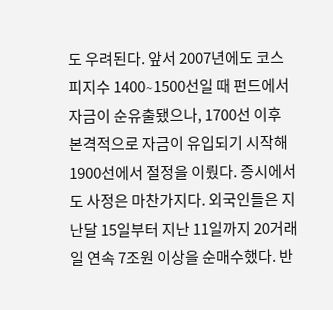도 우려된다. 앞서 2007년에도 코스피지수 1400∼1500선일 때 펀드에서 자금이 순유출됐으나, 1700선 이후 본격적으로 자금이 유입되기 시작해 1900선에서 절정을 이뤘다. 증시에서도 사정은 마찬가지다. 외국인들은 지난달 15일부터 지난 11일까지 20거래일 연속 7조원 이상을 순매수했다. 반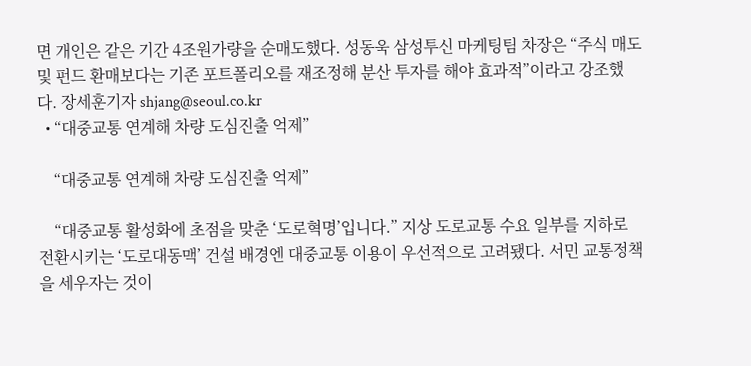면 개인은 같은 기간 4조원가량을 순매도했다. 성동욱 삼성투신 마케팅팀 차장은 “주식 매도 및 펀드 환매보다는 기존 포트폴리오를 재조정해 분산 투자를 해야 효과적”이라고 강조했다. 장세훈기자 shjang@seoul.co.kr
  • “대중교통 연계해 차량 도심진출 억제”

    “대중교통 연계해 차량 도심진출 억제”

    “대중교통 활성화에 초점을 맞춘 ‘도로혁명’입니다.” 지상 도로교통 수요 일부를 지하로 전환시키는 ‘도로대동맥’ 건설 배경엔 대중교통 이용이 우선적으로 고려됐다. 서민 교통정책을 세우자는 것이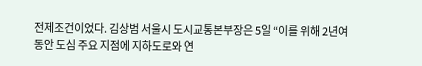전제조건이었다. 김상범 서울시 도시교통본부장은 5일 “이를 위해 2년여 동안 도심 주요 지점에 지하도로와 연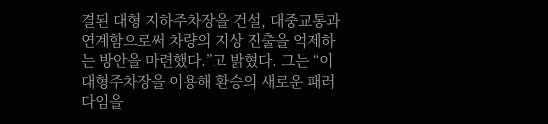결된 대형 지하주차장을 건설, 대중교통과 연계함으로써 차량의 지상 진출을 억제하는 방안을 마련했다.”고 밝혔다. 그는 “이 대형주차장을 이용해 환승의 새로운 패러다임을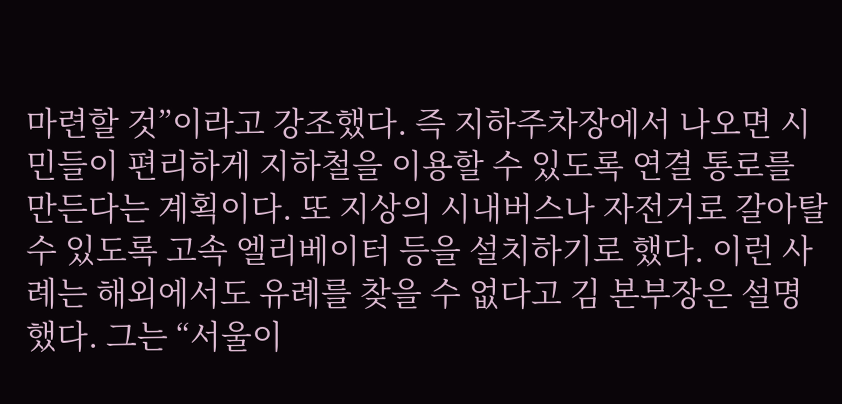마련할 것”이라고 강조했다. 즉 지하주차장에서 나오면 시민들이 편리하게 지하철을 이용할 수 있도록 연결 통로를 만든다는 계획이다. 또 지상의 시내버스나 자전거로 갈아탈 수 있도록 고속 엘리베이터 등을 설치하기로 했다. 이런 사례는 해외에서도 유례를 찾을 수 없다고 김 본부장은 설명했다. 그는 “서울이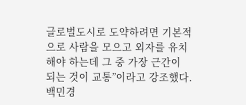글로벌도시로 도약하려면 기본적으로 사람을 모으고 외자를 유치해야 하는데 그 중 가장 근간이 되는 것이 교통”이라고 강조했다. 백민경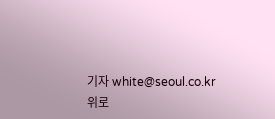기자 white@seoul.co.kr
위로